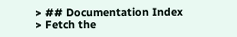> ## Documentation Index
> Fetch the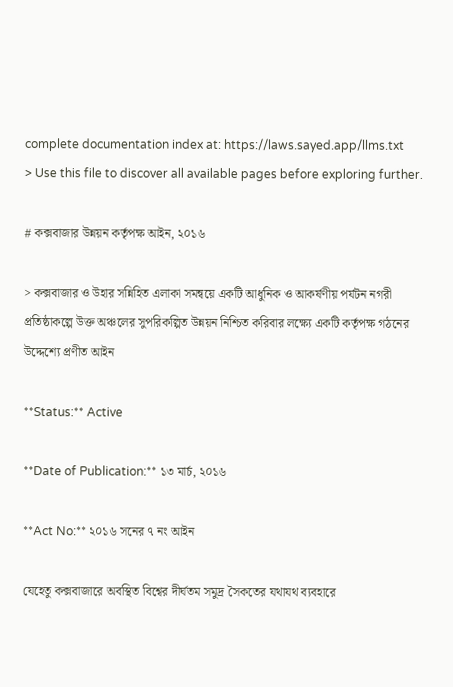complete documentation index at: https://laws.sayed.app/llms.txt
> Use this file to discover all available pages before exploring further.

# কক্সবাজার উন্নয়ন কর্তৃপক্ষ আইন, ২০১৬

> কক্সবাজার ও উহার সন্নিহিত এলাকা সমন্বয়ে একটি আধুনিক ও আকর্ষণীয় পর্যটন নগরী প্রতিষ্ঠাকল্পে উক্ত অঞ্চলের সুপরিকল্পিত উন্নয়ন নিশ্চিত করিবার লক্ষ্যে একটি কর্তৃপক্ষ গঠনের উদ্দেশ্যে প্রণীত আইন

**Status:** Active

**Date of Publication:** ১৩ মার্চ, ২০১৬

**Act No:** ২০১৬ সনের ৭ নং আইন

যেহেতু কক্সবাজারে অবস্থিত বিশ্বের দীর্ঘতম সমুদ্র সৈকতের যথাযথ ব্যবহারে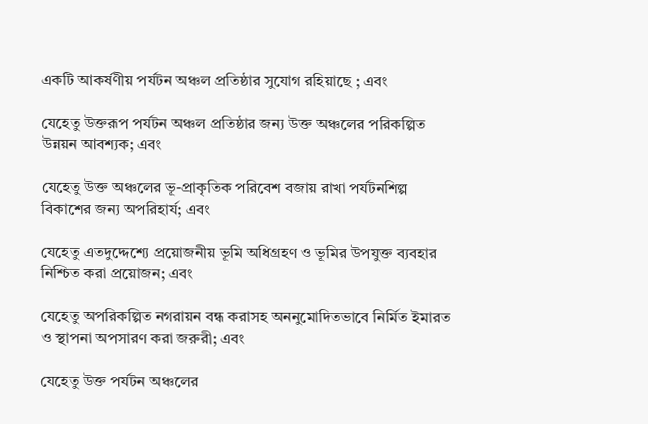একটি আকর্ষণীয় পর্যটন অঞ্চল প্রতিষ্ঠার সুযোগ রহিয়াছে ; এবং

যেহেতু উক্তরূপ পর্যটন অঞ্চল প্রতিষ্ঠার জন্য উক্ত অঞ্চলের পরিকল্পিত উন্নয়ন আবশ্যক; এবং

যেহেতু উক্ত অঞ্চলের ভূ-প্রাকৃতিক পরিবেশ বজায় রাখা পর্যটনশিল্প বিকাশের জন্য অপরিহার্য; এবং

যেহেতু এতদুদ্দেশ্যে প্রয়োজনীয় ভূমি অধিগ্রহণ ও ভূমির উপযুক্ত ব্যবহার নিশ্চিত করা প্রয়োজন; এবং

যেহেতু অপরিকল্পিত নগরায়ন বন্ধ করাসহ অননুমোদিতভাবে নির্মিত ইমারত ও স্থাপনা অপসারণ করা জরুরী; এবং

যেহেতু উক্ত পর্যটন অঞ্চলের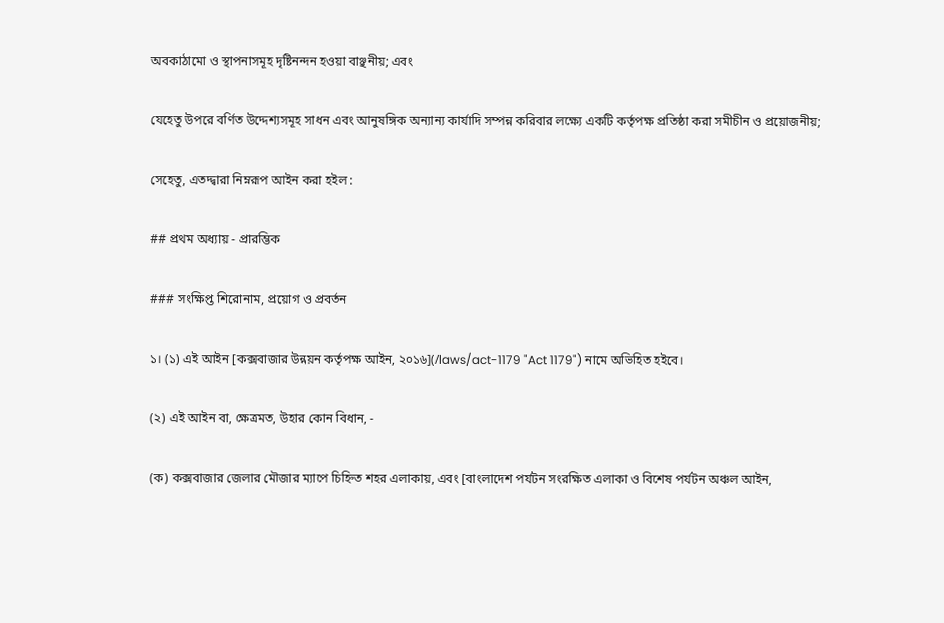অবকাঠামো ও স্থাপনাসমূহ দৃষ্টিনন্দন হওয়া বাঞ্ছনীয়; এবং

যেহেতু উপরে বর্ণিত উদ্দেশ্যসমূহ সাধন এবং আনুষঙ্গিক অন্যান্য কার্যাদি সম্পন্ন করিবার লক্ষ্যে একটি কর্তৃপক্ষ প্রতিষ্ঠা করা সমীচীন ও প্রয়োজনীয়;

সেহেতু, এতদ্দ্বারা নিম্নরূপ আইন করা হইল :

## প্রথম অধ্যায় - প্রারম্ভিক

### সংক্ষিপ্ত শিরোনাম, প্রয়োগ ও প্রবর্তন

১। (১) এই আইন [কক্সবাজার উন্নয়ন কর্তৃপক্ষ আইন, ২০১৬](/laws/act-1179 "Act 1179") নামে অভিহিত হইবে।

(২) এই আইন বা, ক্ষেত্রমত, উহার কোন বিধান, -

(ক) কক্সবাজার জেলার মৌজার ম্যাপে চিহ্নিত শহর এলাকায়, এবং [বাংলাদেশ পর্যটন সংরক্ষিত এলাকা ও বিশেষ পর্যটন অঞ্চল আইন,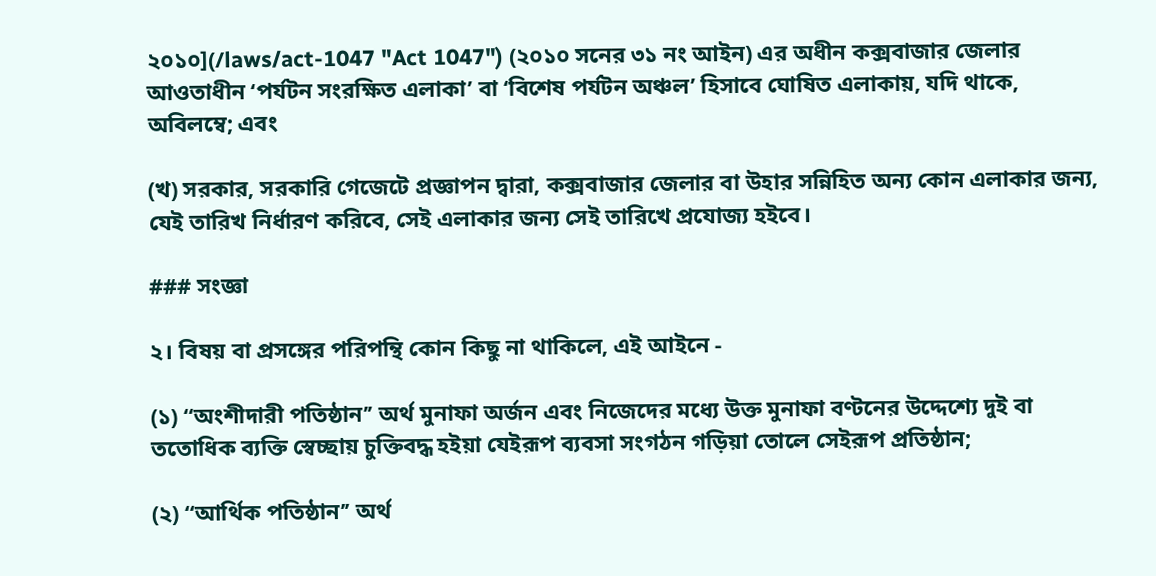২০১০](/laws/act-1047 "Act 1047") (২০১০ সনের ৩১ নং আইন) এর অধীন কক্সবাজার জেলার আওতাধীন ‘পর্যটন সংরক্ষিত এলাকা’ বা ‘বিশেষ পর্যটন অঞ্চল’ হিসাবে ঘোষিত এলাকায়, যদি থাকে, অবিলম্বে; এবং

(খ) সরকার, সরকারি গেজেটে প্রজ্ঞাপন দ্বারা, কক্সবাজার জেলার বা উহার সন্নিহিত অন্য কোন এলাকার জন্য, যেই তারিখ নির্ধারণ করিবে, সেই এলাকার জন্য সেই তারিখে প্রযোজ্য হইবে।

### সংজ্ঞা

২। বিষয় বা প্রসঙ্গের পরিপন্থি কোন কিছু না থাকিলে, এই আইনে -

(১) ‘‘অংশীদারী পতিষ্ঠান’’ অর্থ মুনাফা অর্জন এবং নিজেদের মধ্যে উক্ত মুনাফা বণ্টনের উদ্দেশ্যে দুই বা ততোধিক ব্যক্তি স্বেচ্ছায় চুক্তিবদ্ধ হইয়া যেইরূপ ব্যবসা সংগঠন গড়িয়া তোলে সেইরূপ প্রতিষ্ঠান;

(২) ‘‘আর্থিক পতিষ্ঠান’’ অর্থ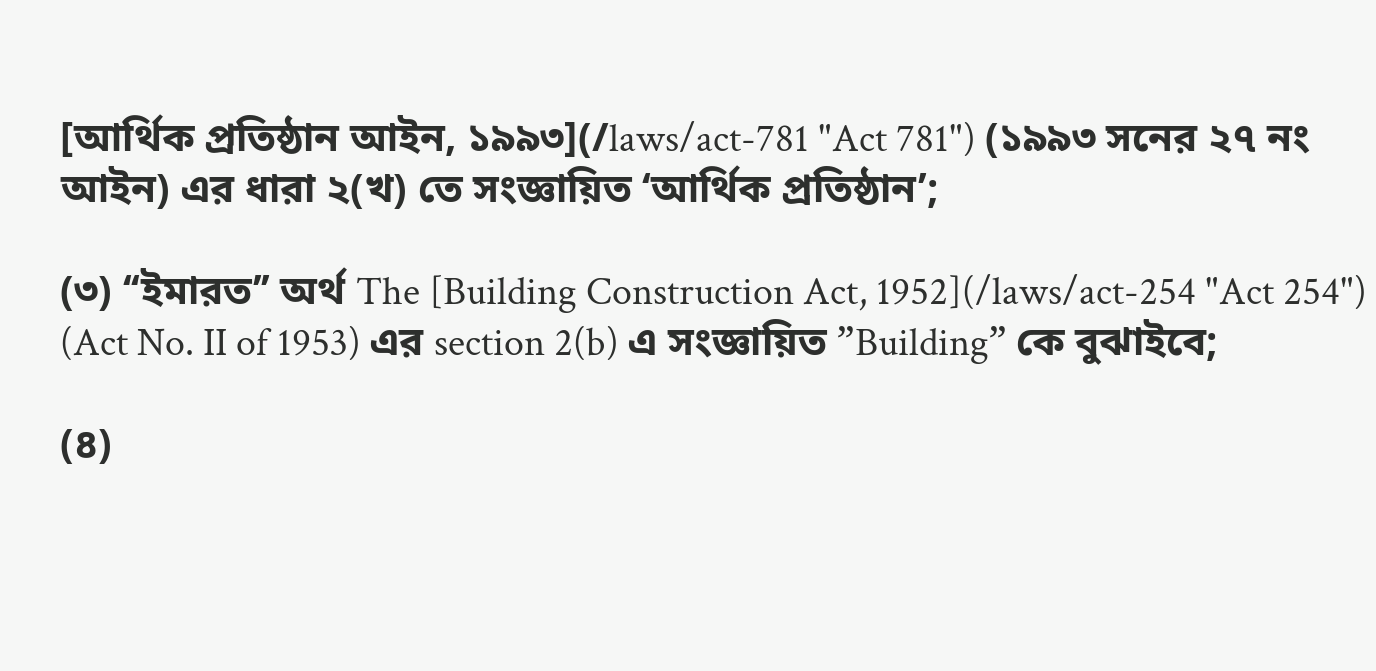[আর্থিক প্রতিষ্ঠান আইন, ১৯৯৩](/laws/act-781 "Act 781") (১৯৯৩ সনের ২৭ নং আইন) এর ধারা ২(খ) তে সংজ্ঞায়িত ‘আর্থিক প্রতিষ্ঠান’;

(৩) ‘‘ইমারত’’ অর্থ The [Building Construction Act, 1952](/laws/act-254 "Act 254") (Act No. II of 1953) এর section 2(b) এ সংজ্ঞায়িত ”Building” কে বুঝাইবে;

(৪)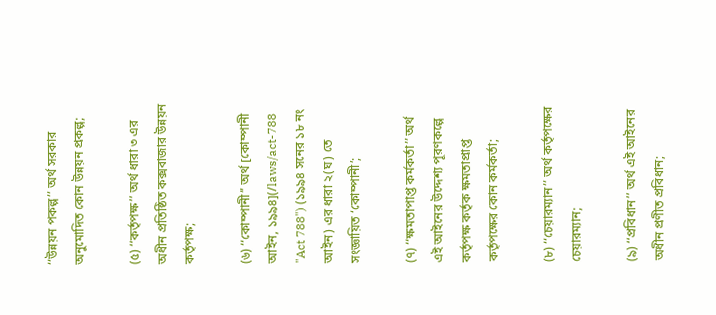‘‘উন্নয়ন পকল্প’’ অর্থ সরকার অনুমোদিত কোন উন্নয়ন প্রকল্প;

(৫) ‘‘কর্তৃপক্ষ’’ অর্থ ধারা ৩ এর অধীন প্রতিষ্ঠিত কক্সবাজার উন্নয়ন কর্তৃপক্ষ;

(৬) ‘‘কোম্পানী’’ অর্থ [কোম্পানী আইন, ১৯৯৪](/laws/act-788 "Act 788") (১৯৯৪ সনের ১৮ নং আইন) এর ধারা ২(ঘ) তে সংজ্ঞায়িত ‘কোম্পানী’;

(৭) ‘‘ক্ষমতাপাপ্ত কর্মকর্তা’’ অর্থ এই আইনের উদ্দেশ্য পূরণকল্পে কর্তৃপক্ষ কর্তৃক ক্ষমতাপ্রাপ্ত কর্তৃপক্ষের কোন কর্মকর্তা;

(৮) ‘‘চেয়ারম্যান’’ অর্থ কর্তৃপক্ষের চেয়ারম্যান;

(৯) ‘‘প্রবিধান’’ অর্থ এই আইনের অধীন প্রণীত প্রবিধান;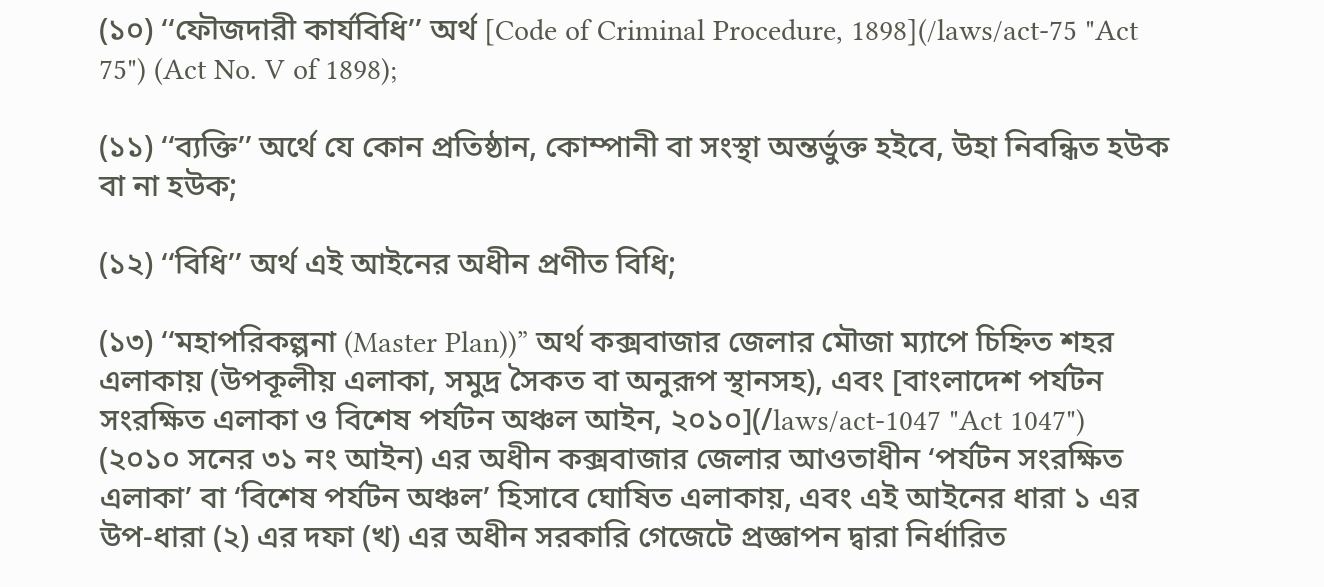(১০) ‘‘ফৌজদারী কার্যবিধি’’ অর্থ [Code of Criminal Procedure, 1898](/laws/act-75 "Act 75") (Act No. V of 1898);

(১১) ‘‘ব্যক্তি’’ অর্থে যে কোন প্রতিষ্ঠান, কোম্পানী বা সংস্থা অন্তর্ভুক্ত হইবে, উহা নিবন্ধিত হউক বা না হউক;

(১২) ‘‘বিধি’’ অর্থ এই আইনের অধীন প্রণীত বিধি;

(১৩) ‘‘মহাপরিকল্পনা (Master Plan))” অর্থ কক্সবাজার জেলার মৌজা ম্যাপে চিহ্নিত শহর এলাকায় (উপকূলীয় এলাকা, সমুদ্র সৈকত বা অনুরূপ স্থানসহ), এবং [বাংলাদেশ পর্যটন সংরক্ষিত এলাকা ও বিশেষ পর্যটন অঞ্চল আইন, ২০১০](/laws/act-1047 "Act 1047") (২০১০ সনের ৩১ নং আইন) এর অধীন কক্সবাজার জেলার আওতাধীন ‘পর্যটন সংরক্ষিত এলাকা’ বা ‘বিশেষ পর্যটন অঞ্চল’ হিসাবে ঘোষিত এলাকায়, এবং এই আইনের ধারা ১ এর উপ-ধারা (২) এর দফা (খ) এর অধীন সরকারি গেজেটে প্রজ্ঞাপন দ্বারা নির্ধারিত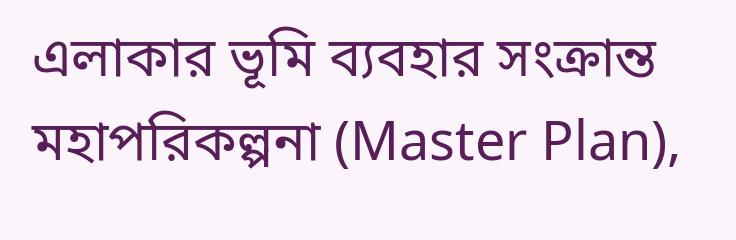এলাকার ভূমি ব্যবহার সংক্রান্ত মহাপরিকল্পনা (Master Plan),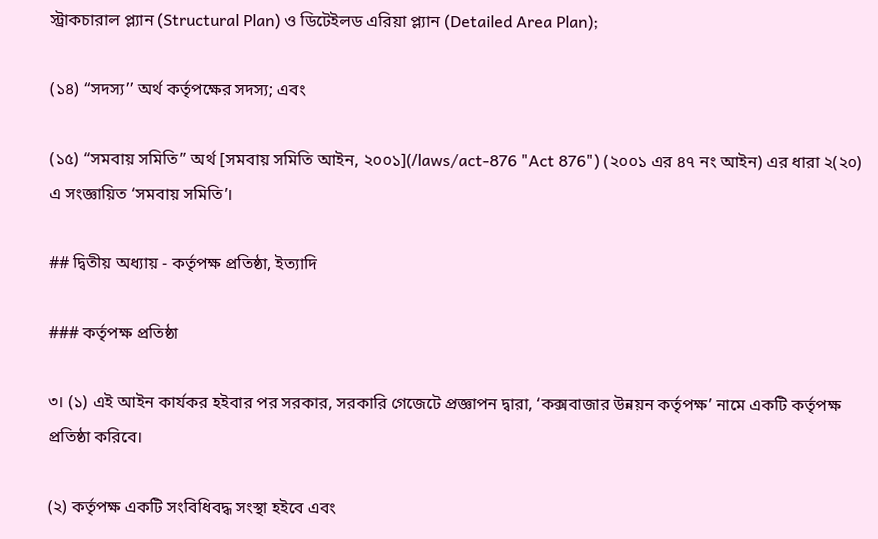স্ট্রাকচারাল প্ল্যান (Structural Plan) ও ডিটেইলড এরিয়া প্ল্যান (Detailed Area Plan);

(১৪) ‘‘সদস্য’’ অর্থ কর্তৃপক্ষের সদস্য; এবং

(১৫) ‘‘সমবায় সমিতি’’ অর্থ [সমবায় সমিতি আইন, ২০০১](/laws/act-876 "Act 876") (২০০১ এর ৪৭ নং আইন) এর ধারা ২(২০) এ সংজ্ঞায়িত ‘সমবায় সমিতি’।

## দ্বিতীয় অধ্যায় - কর্তৃপক্ষ প্রতিষ্ঠা, ইত্যাদি

### কর্তৃপক্ষ প্রতিষ্ঠা

৩। (১) এই আইন কার্যকর হইবার পর সরকার, সরকারি গেজেটে প্রজ্ঞাপন দ্বারা, ‘কক্সবাজার উন্নয়ন কর্তৃপক্ষ’ নামে একটি কর্তৃপক্ষ প্রতিষ্ঠা করিবে।

(২) কর্তৃপক্ষ একটি সংবিধিবদ্ধ সংস্থা হইবে এবং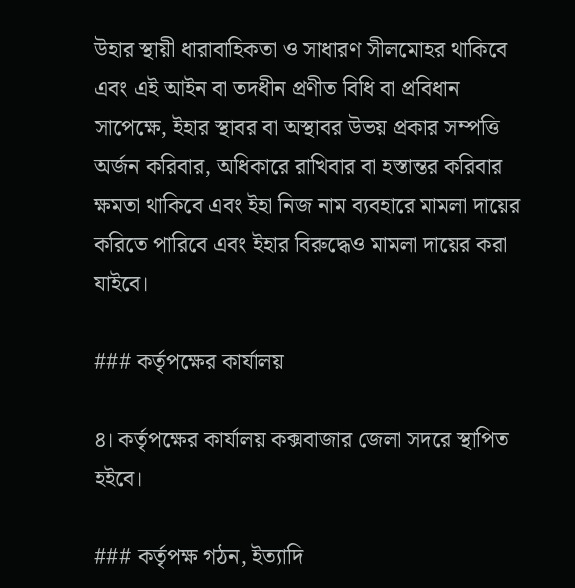উহার স্থায়ী ধারাবাহিকতা ও সাধারণ সীলমোহর থাকিবে এবং এই আইন বা তদধীন প্রণীত বিধি বা প্রবিধান সাপেক্ষে, ইহার স্থাবর বা অস্থাবর উভয় প্রকার সম্পত্তি অর্জন করিবার, অধিকারে রাখিবার বা হস্তান্তর করিবার ক্ষমতা থাকিবে এবং ইহা নিজ নাম ব্যবহারে মামলা দায়ের করিতে পারিবে এবং ইহার বিরুদ্ধেও মামলা দায়ের করা যাইবে।

### কর্তৃপক্ষের কার্যালয়

৪। কর্তৃপক্ষের কার্যালয় কক্সবাজার জেলা সদরে স্থাপিত হইবে।

### কর্তৃপক্ষ গঠন, ইত্যাদি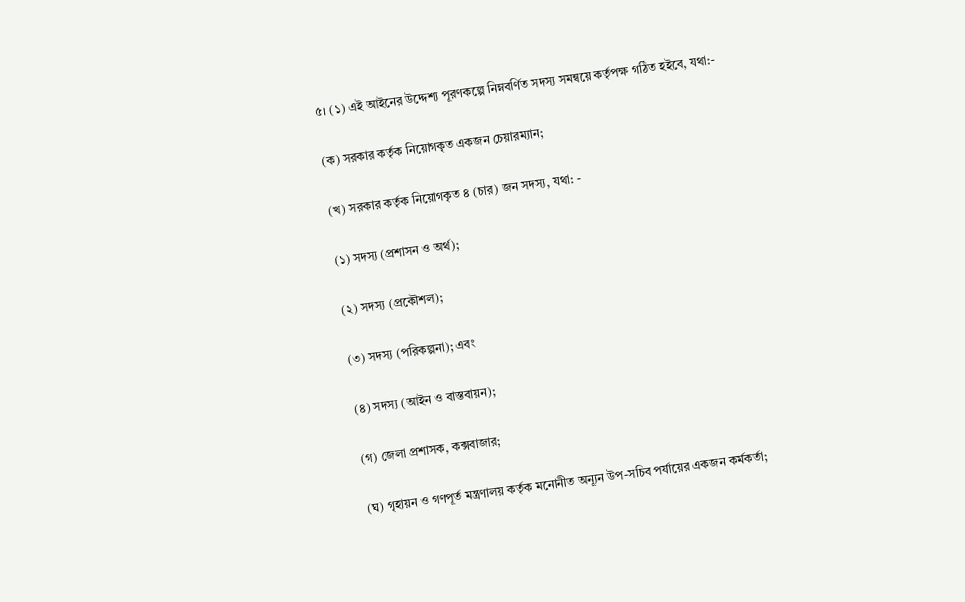৫। (১) এই আইনের উদ্দেশ্য পূরণকল্পে নিম্নবর্ণিত সদস্য সমন্বয়ে কর্তৃপক্ষ গঠিত হইবে, যথা:-

(ক) সরকার কর্তৃক নিয়োগকৃত একজন চেয়ারম্যান;

(খ) সরকার কর্তৃক নিয়োগকৃত ৪ (চার) জন সদস্য, যথা: -

(১) সদস্য (প্রশাসন ও অর্থ);

(২) সদস্য (প্রকৌশল);

(৩) সদস্য (পরিকল্পনা); এবং

(৪) সদস্য (আইন ও বাস্তবায়ন);

(গ) জেলা প্রশাসক, কক্সবাজার;

(ঘ) গৃহায়ন ও গণপূর্ত মন্ত্রণালয় কর্তৃক মনোনীত অন্যূন উপ-সচিব পর্যায়ের একজন কর্মকর্তা;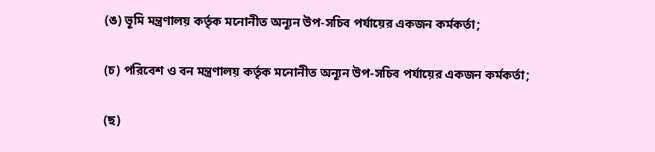(ঙ) ভূমি মন্ত্রণালয় কর্তৃক মনোনীত অন্যূন উপ-সচিব পর্যায়ের একজন কর্মকর্তা;

(চ) পরিবেশ ও বন মন্ত্রণালয় কর্তৃক মনোনীত অন্যূন উপ-সচিব পর্যায়ের একজন কর্মকর্তা;

(ছ)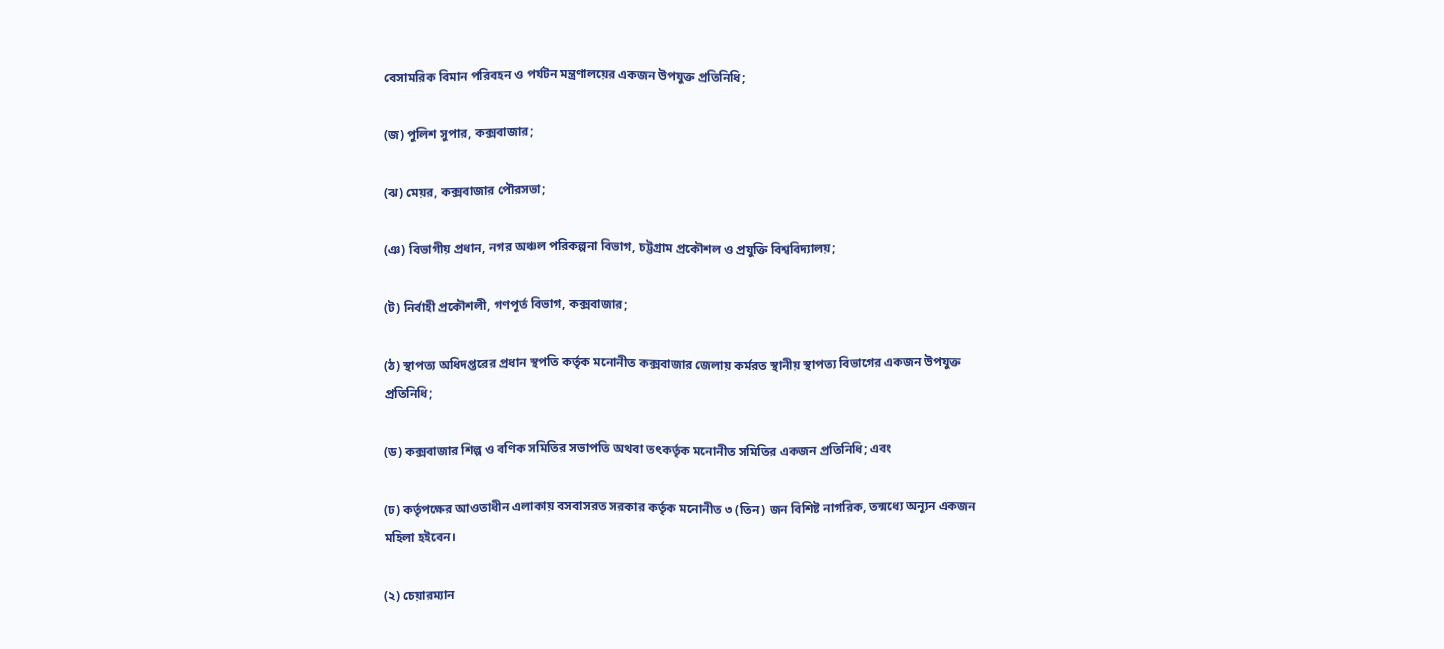বেসামরিক বিমান পরিবহন ও পর্যটন মন্ত্রণালয়ের একজন উপযুক্ত প্রতিনিধি;

(জ) পুলিশ সুপার, কক্সবাজার;

(ঝ) মেয়র, কক্সবাজার পৌরসভা;

(ঞ) বিভাগীয় প্রধান, নগর অঞ্চল পরিকল্পনা বিভাগ, চট্টগ্রাম প্রকৌশল ও প্রযুক্তি বিশ্ববিদ্যালয়;

(ট) নির্বাহী প্রকৌশলী, গণপূর্ত বিভাগ, কক্সবাজার;

(ঠ) স্থাপত্য অধিদপ্তরের প্রধান স্থপতি কর্তৃক মনোনীত কক্সবাজার জেলায় কর্মরত স্থানীয় স্থাপত্য বিভাগের একজন উপযুক্ত প্রতিনিধি;

(ড) কক্সবাজার শিল্প ও বণিক সমিতির সভাপতি অথবা তৎকর্তৃক মনোনীত সমিতির একজন প্রতিনিধি; এবং

(ঢ) কর্তৃপক্ষের আওতাধীন এলাকায় বসবাসরত সরকার কর্তৃক মনোনীত ৩ (তিন) জন বিশিষ্ট নাগরিক, তন্মধ্যে অন্যূন একজন মহিলা হইবেন।

(২) চেয়ারম্যান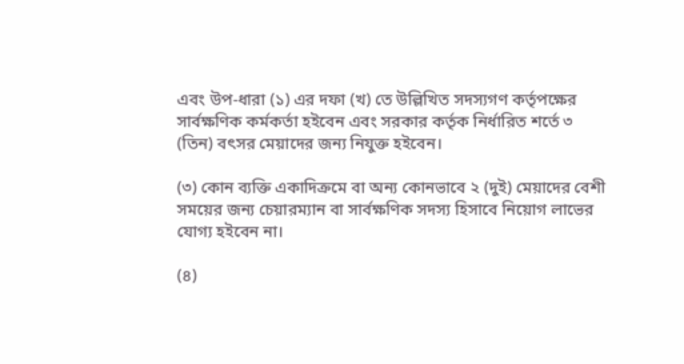এবং উপ-ধারা (১) এর দফা (খ) তে উল্লিখিত সদস্যগণ কর্তৃপক্ষের সার্বক্ষণিক কর্মকর্তা হইবেন এবং সরকার কর্তৃক নির্ধারিত শর্তে ৩ (তিন) বৎসর মেয়াদের জন্য নিযুক্ত হইবেন।

(৩) কোন ব্যক্তি একাদিক্রমে বা অন্য কোনভাবে ২ (দুই) মেয়াদের বেশী সময়ের জন্য চেয়ারম্যান বা সার্বক্ষণিক সদস্য হিসাবে নিয়োগ লাভের যোগ্য হইবেন না।

(৪)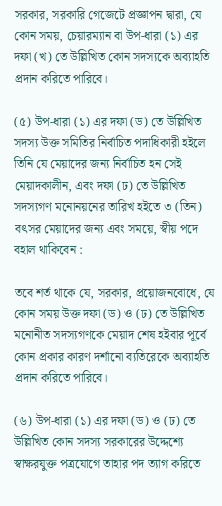সরকার, সরকারি গেজেটে প্রজ্ঞাপন দ্বারা, যে কোন সময়, চেয়ারম্যান বা উপ-ধারা (১) এর দফা (খ) তে উল্লিখিত কোন সদস্যকে অব্যাহতি প্রদান করিতে পারিবে।

(৫) উপ-ধারা (১) এর দফা (ড) তে উল্লিখিত সদস্য উক্ত সমিতির নির্বাচিত পদাধিকারী হইলে তিনি যে মেয়াদের জন্য নির্বাচিত হন সেই মেয়াদকালীন, এবং দফা (ঢ) তে উল্লিখিত সদস্যগণ মনোনয়নের তারিখ হইতে ৩ (তিন) বৎসর মেয়াদের জন্য এবং সময়ে, স্বীয় পদে বহাল থাকিবেন :

তবে শর্ত থাকে যে, সরকার, প্রয়োজনবোধে, যে কোন সময় উক্ত দফা (ড) ও (ঢ) তে উল্লিখিত মনোনীত সদস্যগণকে মেয়াদ শেষ হইবার পূর্বে কোন প্রকার কারণ দর্শানো ব্যতিরেকে অব্যাহতি প্রদান করিতে পারিবে।

(৬) উপ-ধারা (১) এর দফা (ড) ও (ঢ) তে উল্লিখিত কোন সদস্য সরকারের উদ্দেশ্যে স্বাক্ষরযুক্ত পত্রযোগে তাহার পদ ত্যাগ করিতে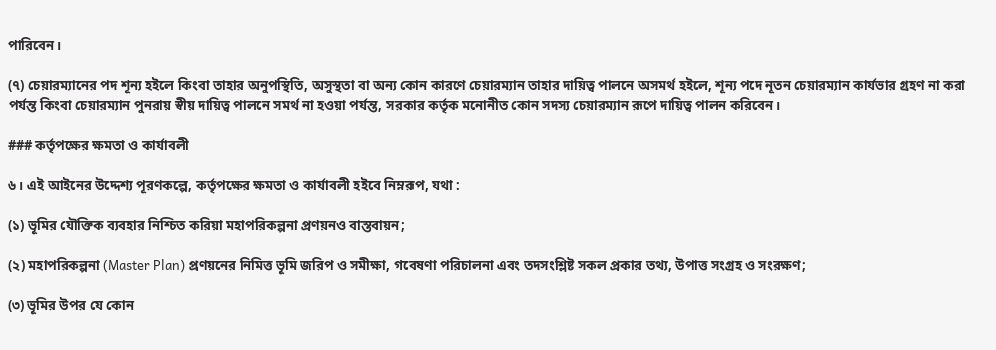পারিবেন।

(৭) চেয়ারম্যানের পদ শূন্য হইলে কিংবা তাহার অনুপস্থিতি, অসুস্থতা বা অন্য কোন কারণে চেয়ারম্যান তাহার দায়িত্ব পালনে অসমর্থ হইলে, শূন্য পদে নূতন চেয়ারম্যান কার্যভার গ্রহণ না করা পর্যন্ত কিংবা চেয়ারম্যান পুনরায় স্বীয় দায়িত্ব পালনে সমর্থ না হওয়া পর্যন্ত, সরকার কর্তৃক মনোনীত কোন সদস্য চেয়ারম্যান রূপে দায়িত্ব পালন করিবেন।

### কর্তৃপক্ষের ক্ষমতা ও কার্যাবলী

৬। এই আইনের উদ্দেশ্য পূরণকল্পে, কর্তৃপক্ষের ক্ষমতা ও কার্যাবলী হইবে নিম্নরূপ, যথা :

(১) ভূমির যৌক্তিক ব্যবহার নিশ্চিত করিয়া মহাপরিকল্পনা প্রণয়নও বাস্তবায়ন;

(২) মহাপরিকল্পনা (Master Plan) প্রণয়নের নিমিত্ত ভূমি জরিপ ও সমীক্ষা, গবেষণা পরিচালনা এবং তদসংশ্লিষ্ট সকল প্রকার তথ্য, উপাত্ত সংগ্রহ ও সংরক্ষণ;

(৩) ভূমির উপর যে কোন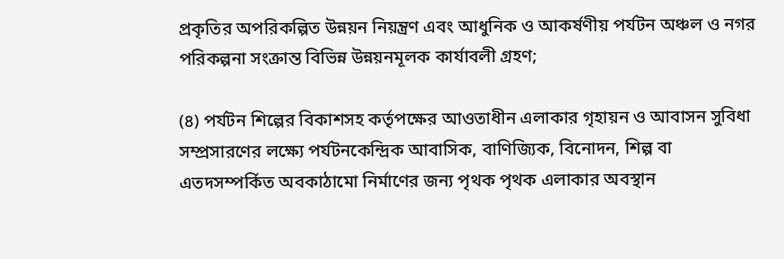প্রকৃতির অপরিকল্পিত উন্নয়ন নিয়ন্ত্রণ এবং আধুনিক ও আকর্ষণীয় পর্যটন অঞ্চল ও নগর পরিকল্পনা সংক্রান্ত বিভিন্ন উন্নয়নমূলক কার্যাবলী গ্রহণ;

(৪) পর্যটন শিল্পের বিকাশসহ কর্তৃপক্ষের আওতাধীন এলাকার গৃহায়ন ও আবাসন সুবিধা সম্প্রসারণের লক্ষ্যে পর্যটনকেন্দ্রিক আবাসিক, বাণিজ্যিক, বিনোদন, শিল্প বা এতদসম্পর্কিত অবকাঠামো নির্মাণের জন্য পৃথক পৃথক এলাকার অবস্থান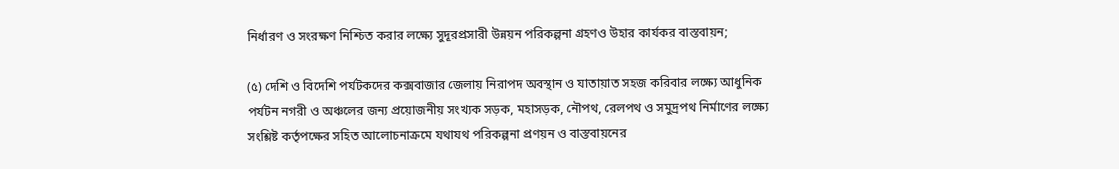নির্ধারণ ও সংরক্ষণ নিশ্চিত করার লক্ষ্যে সুদূরপ্রসারী উন্নয়ন পরিকল্পনা গ্রহণও উহার কার্যকর বাস্তবায়ন;

(৫) দেশি ও বিদেশি পর্যটকদের কক্সবাজার জেলায় নিরাপদ অবস্থান ও যাতায়াত সহজ করিবার লক্ষ্যে আধুনিক পর্যটন নগরী ও অঞ্চলের জন্য প্রয়োজনীয় সংখ্যক সড়ক, মহাসড়ক, নৌপথ, রেলপথ ও সমুদ্রপথ নির্মাণের লক্ষ্যে সংশ্লিষ্ট কর্তৃপক্ষের সহিত আলোচনাক্রমে যথাযথ পরিকল্পনা প্রণয়ন ও বাস্তবায়নের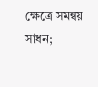ক্ষেত্রে সমন্বয় সাধন;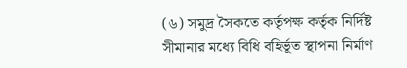(৬) সমুদ্র সৈকতে কর্তৃপক্ষ কর্তৃক নির্দিষ্ট সীমানার মধ্যে বিধি বহির্ভূত স্থাপনা নির্মাণ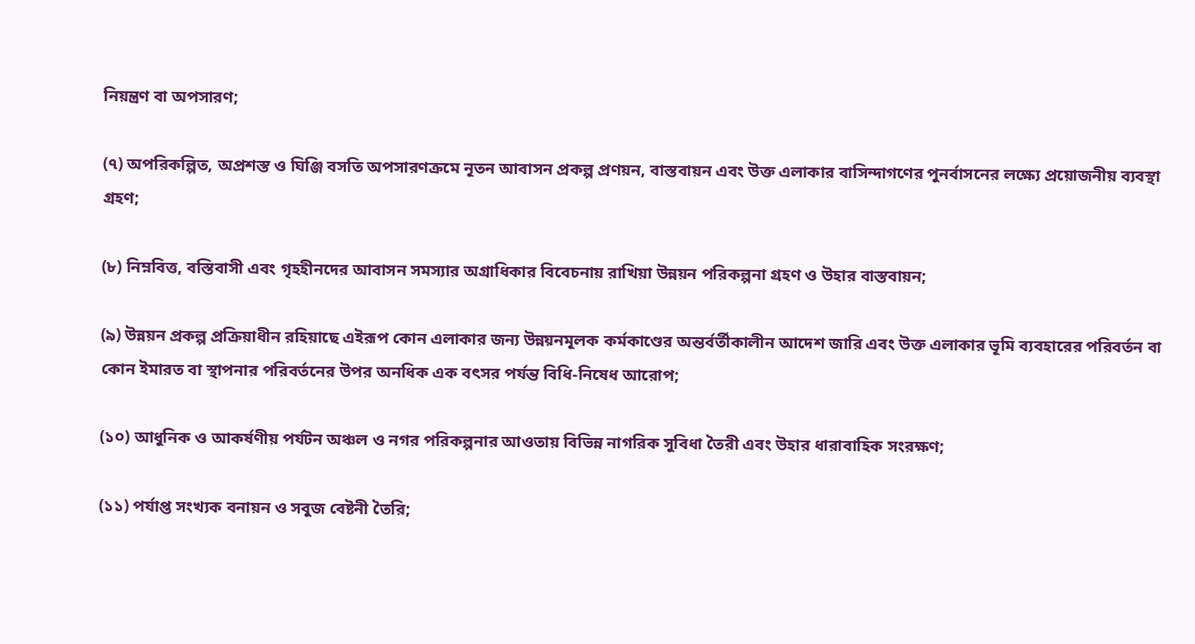নিয়ন্ত্রণ বা অপসারণ;

(৭) অপরিকল্পিত, অপ্রশস্ত ও ঘিঞ্জি বসতি অপসারণক্রমে নূতন আবাসন প্রকল্প প্রণয়ন, বাস্তবায়ন এবং উক্ত এলাকার বাসিন্দাগণের পুনর্বাসনের লক্ষ্যে প্রয়োজনীয় ব্যবস্থা গ্রহণ;

(৮) নিম্নবিত্ত, বস্তিবাসী এবং গৃহহীনদের আবাসন সমস্যার অগ্রাধিকার বিবেচনায় রাখিয়া উন্নয়ন পরিকল্পনা গ্রহণ ও উহার বাস্তবায়ন;

(৯) উন্নয়ন প্রকল্প প্রক্রিয়াধীন রহিয়াছে এইরূপ কোন এলাকার জন্য উন্নয়নমূলক কর্মকাণ্ডের অন্তর্বর্তীকালীন আদেশ জারি এবং উক্ত এলাকার ভূমি ব্যবহারের পরিবর্তন বা কোন ইমারত বা স্থাপনার পরিবর্তনের উপর অনধিক এক বৎসর পর্যন্ত বিধি-নিষেধ আরোপ;

(১০) আধুনিক ও আকর্ষণীয় পর্যটন অঞ্চল ও নগর পরিকল্পনার আওতায় বিভিন্ন নাগরিক সুবিধা তৈরী এবং উহার ধারাবাহিক সংরক্ষণ;

(১১) পর্যাপ্ত সংখ্যক বনায়ন ও সবুজ বেষ্টনী তৈরি;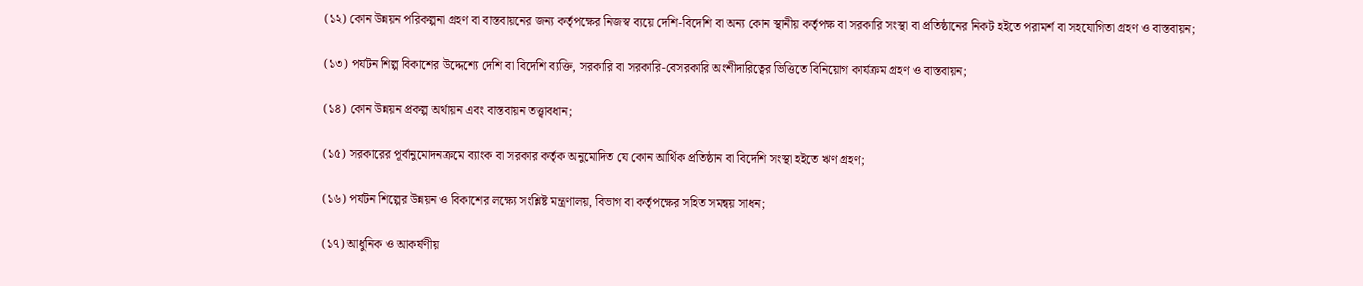(১২) কোন উন্নয়ন পরিকল্পনা গ্রহণ বা বাস্তবায়নের জন্য কর্তৃপক্ষের নিজস্ব ব্যয়ে দেশি-বিদেশি বা অন্য কোন স্থানীয় কর্তৃপক্ষ বা সরকারি সংস্থা বা প্রতিষ্ঠানের নিকট হইতে পরামর্শ বা সহযোগিতা গ্রহণ ও বাস্তবায়ন;

(১৩) পর্যটন শিল্প বিকাশের উদ্দেশ্যে দেশি বা বিদেশি ব্যক্তি, সরকারি বা সরকারি-বেসরকারি অংশীদারিত্বের ভিত্তিতে বিনিয়োগ কার্যক্রম গ্রহণ ও বাস্তবায়ন;

(১৪) কোন উন্নয়ন প্রকল্প অর্থায়ন এবং বাস্তবায়ন তত্ত্বাবধান;

(১৫) সরকারের পূর্বানুমোদনক্রমে ব্যাংক বা সরকার কর্তৃক অনুমোদিত যে কোন আর্থিক প্রতিষ্ঠান বা বিদেশি সংস্থা হইতে ঋণ গ্রহণ;

(১৬) পর্যটন শিল্পের উন্নয়ন ও বিকাশের লক্ষ্যে সংশ্লিষ্ট মন্ত্রণালয়, বিভাগ বা কর্তৃপক্ষের সহিত সমন্বয় সাধন;

(১৭) আধুনিক ও আকর্ষণীয়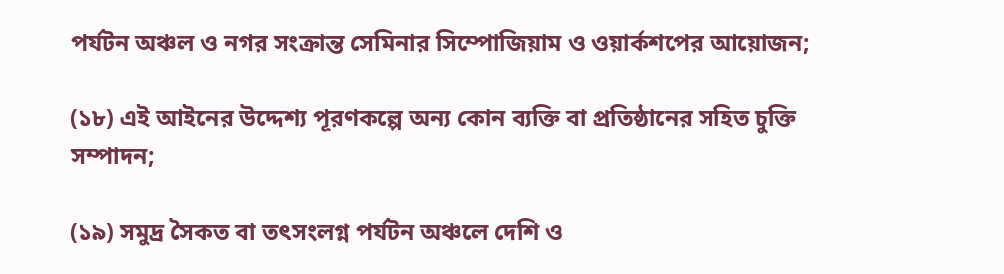পর্যটন অঞ্চল ও নগর সংক্রান্ত সেমিনার সিম্পোজিয়াম ও ওয়ার্কশপের আয়োজন;

(১৮) এই আইনের উদ্দেশ্য পূরণকল্পে অন্য কোন ব্যক্তি বা প্রতিষ্ঠানের সহিত চুক্তি সম্পাদন;

(১৯) সমুদ্র সৈকত বা তৎসংলগ্ন পর্যটন অঞ্চলে দেশি ও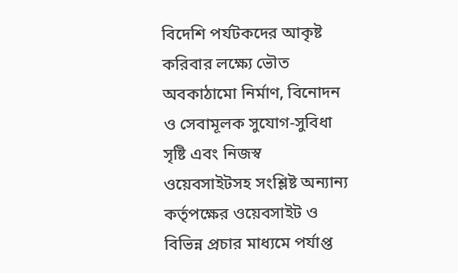বিদেশি পর্যটকদের আকৃষ্ট করিবার লক্ষ্যে ভৌত অবকাঠামো নির্মাণ, বিনোদন ও সেবামূলক সুযোগ-সুবিধা সৃষ্টি এবং নিজস্ব ওয়েবসাইটসহ সংশ্লিষ্ট অন্যান্য কর্তৃপক্ষের ওয়েবসাইট ও বিভিন্ন প্রচার মাধ্যমে পর্যাপ্ত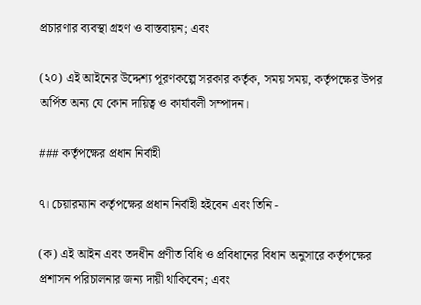প্রচারণার ব্যবস্থা গ্রহণ ও বাস্তবায়ন; এবং

(২০) এই আইনের উদ্দেশ্য পূরণকল্পে সরকার কর্তৃক, সময় সময়, কর্তৃপক্ষের উপর অর্পিত অন্য যে কোন দায়িত্ব ও কার্যাবলী সম্পাদন।

### কর্তৃপক্ষের প্রধান নির্বাহী

৭। চেয়ারম্যান কর্তৃপক্ষের প্রধান নির্বাহী হইবেন এবং তিনি -

(ক) এই আইন এবং তদধীন প্রণীত বিধি ও প্রবিধানের বিধান অনুসারে কর্তৃপক্ষের প্রশাসন পরিচালনার জন্য দায়ী থাকিবেন; এবং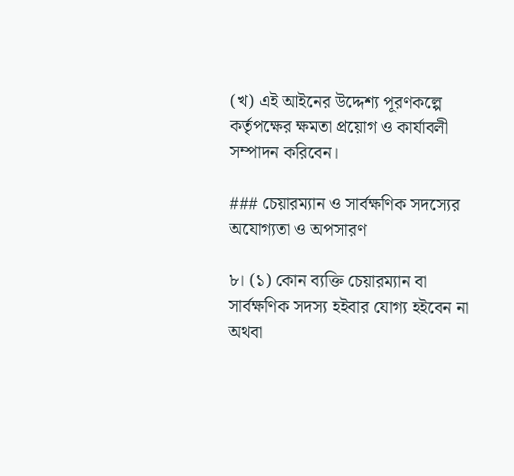(খ) এই আইনের উদ্দেশ্য পূরণকল্পে কর্তৃপক্ষের ক্ষমতা প্রয়োগ ও কার্যাবলী সম্পাদন করিবেন।

### চেয়ারম্যান ও সার্বক্ষণিক সদস্যের অযোগ্যতা ও অপসারণ

৮। (১) কোন ব্যক্তি চেয়ারম্যান বা সার্বক্ষণিক সদস্য হইবার যোগ্য হইবেন না অথবা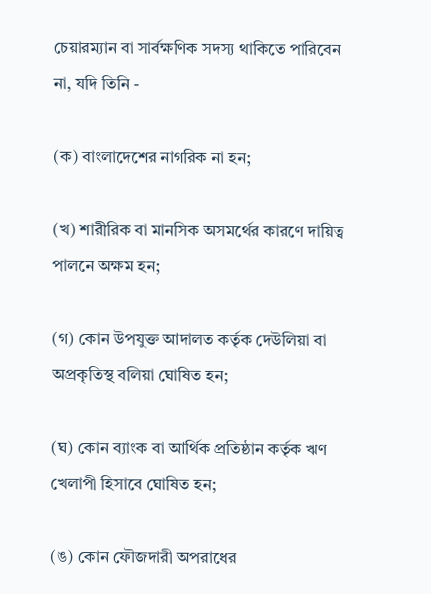চেয়ারম্যান বা সার্বক্ষণিক সদস্য থাকিতে পারিবেন না, যদি তিনি -

(ক) বাংলাদেশের নাগরিক না হন;

(খ) শারীরিক বা মানসিক অসমর্থের কারণে দায়িত্ব পালনে অক্ষম হন;

(গ) কোন উপযুক্ত আদালত কর্তৃক দেউলিয়া বা অপ্রকৃতিস্থ বলিয়া ঘোষিত হন;

(ঘ) কোন ব্যাংক বা আর্থিক প্রতিষ্ঠান কর্তৃক ঋণ খেলাপী হিসাবে ঘোষিত হন;

(ঙ) কোন ফৌজদারী অপরাধের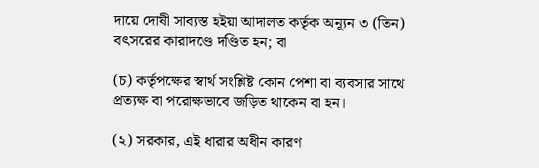দায়ে দোষী সাব্যস্ত হইয়া আদালত কর্তৃক অন্যূন ৩ (তিন) বৎসরের কারাদণ্ডে দণ্ডিত হন; বা

(চ) কর্তৃপক্ষের স্বার্থ সংশ্লিষ্ট কোন পেশা বা ব্যবসার সাথে প্রত্যক্ষ বা পরোক্ষভাবে জড়িত থাকেন বা হন।

(২) সরকার, এই ধারার অধীন কারণ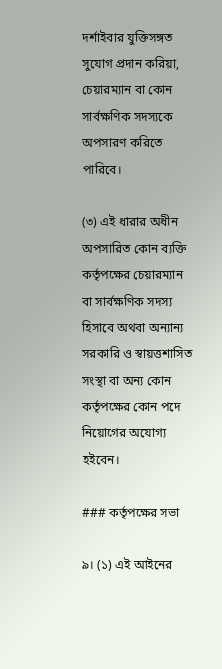দর্শাইবার যুক্তিসঙ্গত সুযোগ প্রদান করিয়া, চেয়ারম্যান বা কোন সার্বক্ষণিক সদস্যকে অপসারণ করিতে পারিবে।

(৩) এই ধারার অধীন অপসারিত কোন ব্যক্তি কর্তৃপক্ষের চেয়ারম্যান বা সার্বক্ষণিক সদস্য হিসাবে অথবা অন্যান্য সরকারি ও স্বায়ত্তশাসিত সংস্থা বা অন্য কোন কর্তৃপক্ষের কোন পদে নিয়োগের অযোগ্য হইবেন।

### কর্তৃপক্ষের সভা

৯। (১) এই আইনের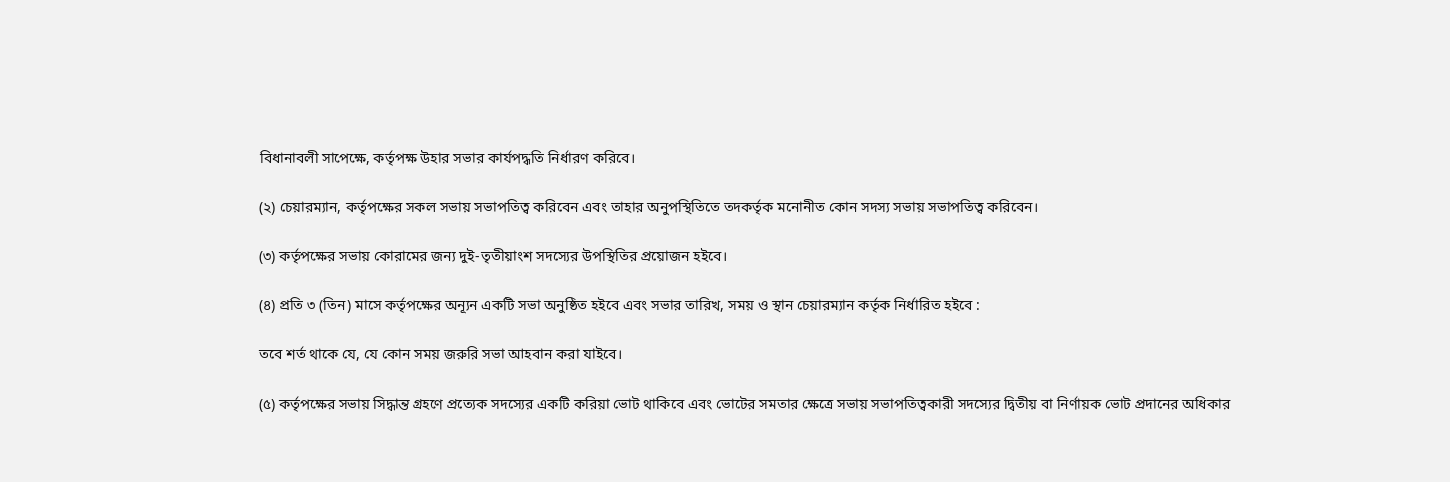বিধানাবলী সাপেক্ষে, কর্তৃপক্ষ উহার সভার কার্যপদ্ধতি নির্ধারণ করিবে।

(২) চেয়ারম্যান, কর্তৃপক্ষের সকল সভায় সভাপতিত্ব করিবেন এবং তাহার অনুপস্থিতিতে তদকর্তৃক মনোনীত কোন সদস্য সভায় সভাপতিত্ব করিবেন।

(৩) কর্তৃপক্ষের সভায় কোরামের জন্য দুই-তৃতীয়াংশ সদস্যের উপস্থিতির প্রয়োজন হইবে।

(৪) প্রতি ৩ (তিন) মাসে কর্তৃপক্ষের অন্যূন একটি সভা অনুষ্ঠিত হইবে এবং সভার তারিখ, সময় ও স্থান চেয়ারম্যান কর্তৃক নির্ধারিত হইবে :

তবে শর্ত থাকে যে, যে কোন সময় জরুরি সভা আহবান করা যাইবে।

(৫) কর্তৃপক্ষের সভায় সিদ্ধান্ত গ্রহণে প্রত্যেক সদস্যের একটি করিয়া ভোট থাকিবে এবং ভোটের সমতার ক্ষেত্রে সভায় সভাপতিত্বকারী সদস্যের দ্বিতীয় বা নির্ণায়ক ভোট প্রদানের অধিকার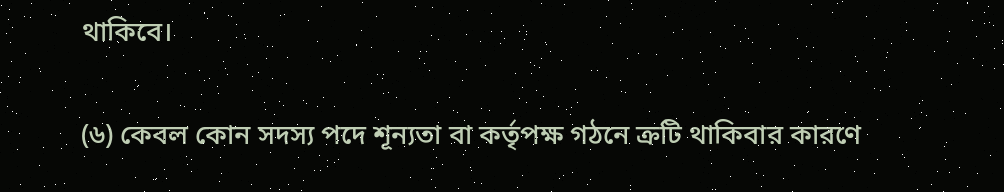থাকিবে।

(৬) কেবল কোন সদস্য পদে শূন্যতা বা কর্তৃপক্ষ গঠনে ক্রটি থাকিবার কারণে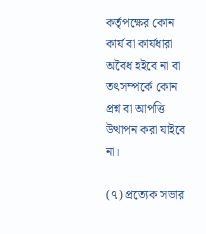কর্তৃপক্ষের কোন কার্য বা কার্যধারা অবৈধ হইবে না বা তৎসম্পর্কে কোন প্রশ্ন বা আপত্তি উত্থাপন করা যাইবে না।

(৭) প্রত্যেক সভার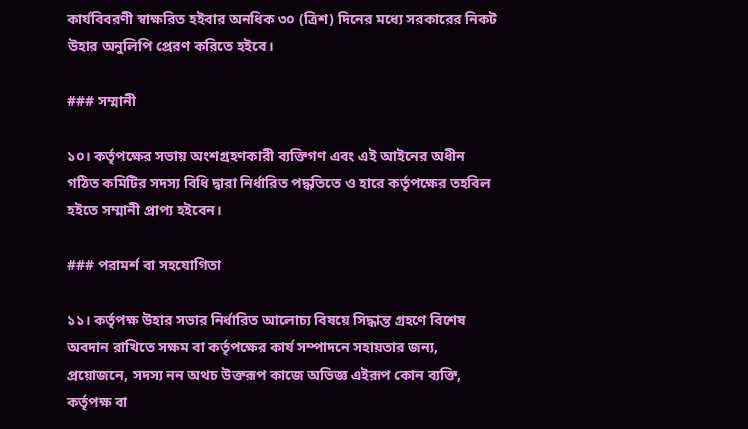কার্যবিবরণী স্বাক্ষরিত হইবার অনধিক ৩০ (ত্রিশ) দিনের মধ্যে সরকারের নিকট উহার অনুলিপি প্রেরণ করিতে হইবে।

### সম্মানী

১০। কর্তৃপক্ষের সভায় অংশগ্রহণকারী ব্যক্তিগণ এবং এই আইনের অধীন গঠিত কমিটির সদস্য বিধি দ্বারা নির্ধারিত পদ্ধতিতে ও হারে কর্তৃপক্ষের তহবিল হইতে সম্মানী প্রাপ্য হইবেন।

### পরামর্শ বা সহযোগিতা

১১। কর্তৃপক্ষ উহার সভার নির্ধারিত আলোচ্য বিষয়ে সিদ্ধান্ত গ্রহণে বিশেষ অবদান রাখিতে সক্ষম বা কর্তৃপক্ষের কার্য সম্পাদনে সহায়তার জন্য, প্রয়োজনে, সদস্য নন অথচ উক্তরূপ কাজে অভিজ্ঞ এইরূপ কোন ব্যক্তি, কর্তৃপক্ষ বা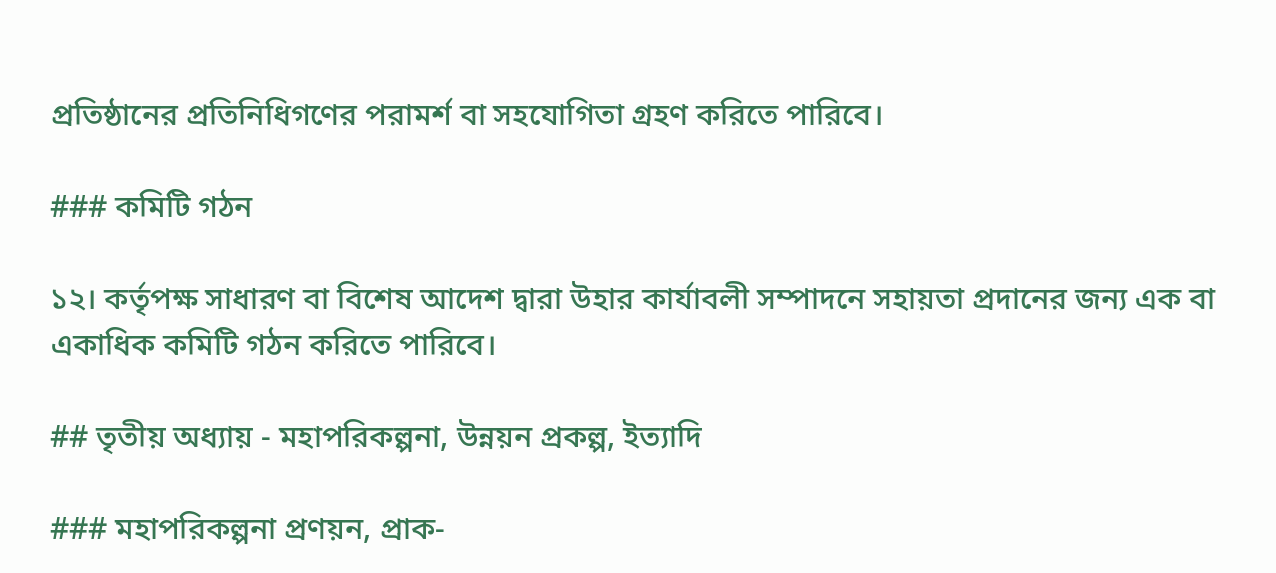প্রতিষ্ঠানের প্রতিনিধিগণের পরামর্শ বা সহযোগিতা গ্রহণ করিতে পারিবে।

### কমিটি গঠন

১২। কর্তৃপক্ষ সাধারণ বা বিশেষ আদেশ দ্বারা উহার কার্যাবলী সম্পাদনে সহায়তা প্রদানের জন্য এক বা একাধিক কমিটি গঠন করিতে পারিবে।

## তৃতীয় অধ্যায় - মহাপরিকল্পনা, উন্নয়ন প্রকল্প, ইত্যাদি

### মহাপরিকল্পনা প্রণয়ন, প্রাক-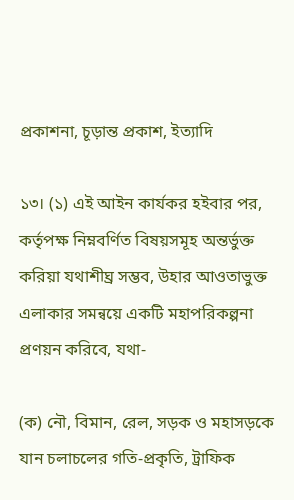প্রকাশনা, চূড়ান্ত প্রকাশ, ইত্যাদি

১৩। (১) এই আইন কার্যকর হইবার পর, কর্তৃপক্ষ নিম্নবর্ণিত বিষয়সমূহ অন্তর্ভুক্ত করিয়া যথাশীঘ্র সম্ভব, উহার আওতাভুক্ত এলাকার সমন্বয়ে একটি মহাপরিকল্পনা প্রণয়ন করিবে, যথা-

(ক) নৌ, বিমান, রেল, সড়ক ও মহাসড়কে যান চলাচলের গতি-প্রকৃতি, ট্রাফিক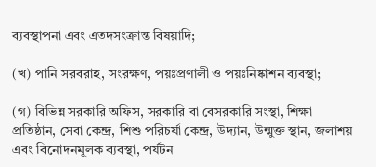ব্যবস্থাপনা এবং এতদসংক্রান্ত বিষয়াদি;

(খ) পানি সরবরাহ, সংরক্ষণ, পয়ঃপ্রণালী ও পয়ঃনিষ্কাশন ব্যবস্থা;

(গ) বিভিন্ন সরকারি অফিস, সরকারি বা বেসরকারি সংস্থা, শিক্ষা প্রতিষ্ঠান, সেবা কেন্দ্র, শিশু পরিচর্যা কেন্দ্র, উদ্যান, উন্মুক্ত স্থান, জলাশয় এবং বিনোদনমূলক ব্যবস্থা, পর্যটন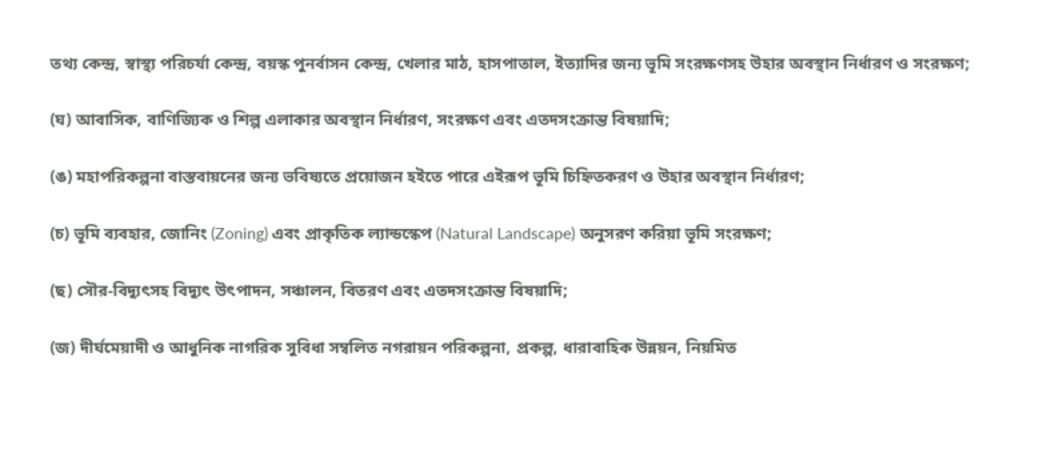তথ্য কেন্দ্র, স্বাস্থ্য পরিচর্যা কেন্দ্র, বয়স্ক পুনর্বাসন কেন্দ্র, খেলার মাঠ, হাসপাতাল, ইত্যাদির জন্য ভূমি সংরক্ষণসহ উহার অবস্থান নির্ধারণ ও সংরক্ষণ;

(ঘ) আবাসিক, বাণিজ্যিক ও শিল্প এলাকার অবস্থান নির্ধারণ, সংরক্ষণ এবং এতদসংক্রান্ত বিষয়াদি;

(ঙ) মহাপরিকল্পনা বাস্তবায়নের জন্য ভবিষ্যতে প্রয়োজন হইতে পারে এইরূপ ভূমি চিহ্নিতকরণ ও উহার অবস্থান নির্ধারণ;

(চ) ভূমি ব্যবহার, জোনিং (Zoning) এবং প্রাকৃতিক ল্যান্ডস্কেপ (Natural Landscape) অনুসরণ করিয়া ভূমি সংরক্ষণ;

(ছ) সৌর-বিদ্যুৎসহ বিদ্যুৎ উৎপাদন, সঞ্চালন, বিতরণ এবং এতদসংক্রান্ত বিষয়াদি;

(জ) দীর্ঘমেয়াদী ও আধুনিক নাগরিক সুবিধা সম্বলিত নগরায়ন পরিকল্পনা, প্রকল্প, ধারাবাহিক উন্নয়ন, নিয়মিত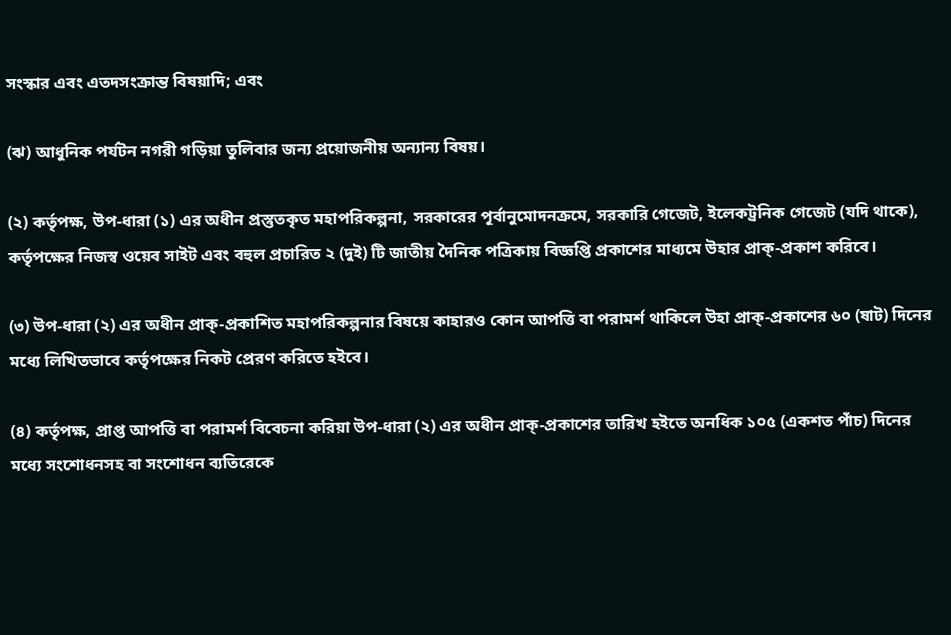সংস্কার এবং এতদসংক্রান্ত বিষয়াদি; এবং

(ঝ) আধুনিক পর্যটন নগরী গড়িয়া তুলিবার জন্য প্রয়োজনীয় অন্যান্য বিষয়।

(২) কর্তৃপক্ষ, উপ-ধারা (১) এর অধীন প্রস্তুতকৃত মহাপরিকল্পনা, সরকারের পূর্বানুমোদনক্রমে, সরকারি গেজেট, ইলেকট্রনিক গেজেট (যদি থাকে), কর্তৃপক্ষের নিজস্ব ওয়েব সাইট এবং বহুল প্রচারিত ২ (দুই) টি জাতীয় দৈনিক পত্রিকায় বিজ্ঞপ্তি প্রকাশের মাধ্যমে উহার প্রাক্-প্রকাশ করিবে।

(৩) উপ-ধারা (২) এর অধীন প্রাক্-প্রকাশিত মহাপরিকল্পনার বিষয়ে কাহারও কোন আপত্তি বা পরামর্শ থাকিলে উহা প্রাক্-প্রকাশের ৬০ (ষাট) দিনের মধ্যে লিখিতভাবে কর্তৃপক্ষের নিকট প্রেরণ করিতে হইবে।

(৪) কর্তৃপক্ষ, প্রাপ্ত আপত্তি বা পরামর্শ বিবেচনা করিয়া উপ-ধারা (২) এর অধীন প্রাক্-প্রকাশের তারিখ হইতে অনধিক ১০৫ (একশত পাঁচ) দিনের মধ্যে সংশোধনসহ বা সংশোধন ব্যতিরেকে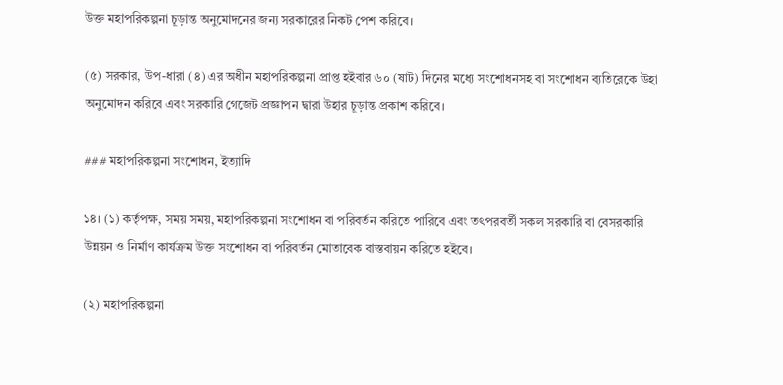উক্ত মহাপরিকল্পনা চূড়ান্ত অনুমোদনের জন্য সরকারের নিকট পেশ করিবে।

(৫) সরকার, উপ-ধারা (৪) এর অধীন মহাপরিকল্পনা প্রাপ্ত হইবার ৬০ (ষাট) দিনের মধ্যে সংশোধনসহ বা সংশোধন ব্যতিরেকে উহা অনুমোদন করিবে এবং সরকারি গেজেট প্রজ্ঞাপন দ্বারা উহার চূড়ান্ত প্রকাশ করিবে।

### মহাপরিকল্পনা সংশোধন, ইত্যাদি

১৪। (১) কর্তৃপক্ষ, সময় সময়, মহাপরিকল্পনা সংশোধন বা পরিবর্তন করিতে পারিবে এবং তৎপরবর্তী সকল সরকারি বা বেসরকারি উন্নয়ন ও নির্মাণ কার্যক্রম উক্ত সংশোধন বা পরিবর্তন মোতাবেক বাস্তবায়ন করিতে হইবে।

(২) মহাপরিকল্পনা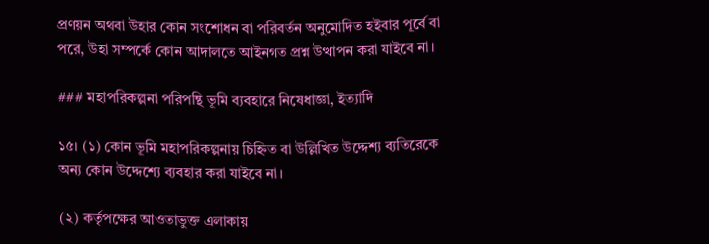প্রণয়ন অথবা উহার কোন সংশোধন বা পরিবর্তন অনুমোদিত হইবার পূর্বে বা পরে, উহা সম্পর্কে কোন আদালতে আইনগত প্রশ্ন উত্থাপন করা যাইবে না।

### মহাপরিকল্পনা পরিপন্থি ভূমি ব্যবহারে নিষেধাজ্ঞা, ইত্যাদি

১৫। (১) কোন ভূমি মহাপরিকল্পনায় চিহ্নিত বা উল্লিখিত উদ্দেশ্য ব্যতিরেকে অন্য কোন উদ্দেশ্যে ব্যবহার করা যাইবে না।

(২) কর্তৃপক্ষের আওতাভুক্ত এলাকায়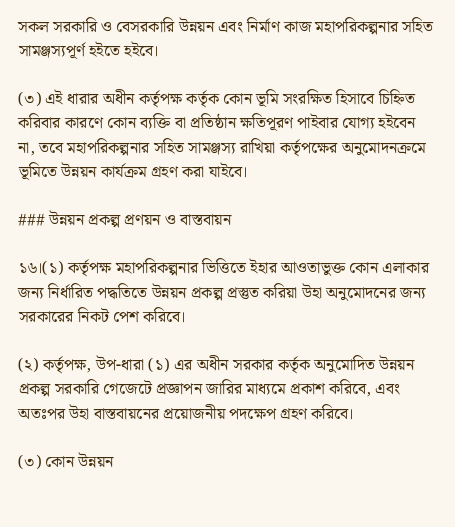সকল সরকারি ও বেসরকারি উন্নয়ন এবং নির্মাণ কাজ মহাপরিকল্পনার সহিত সামঞ্জস্যপূর্ণ হইতে হইবে।

(৩) এই ধারার অধীন কর্তৃপক্ষ কর্তৃক কোন ভূমি সংরক্ষিত হিসাবে চিহ্নিত করিবার কারণে কোন ব্যক্তি বা প্রতিষ্ঠান ক্ষতিপূরণ পাইবার যোগ্য হইবেন না, তবে মহাপরিকল্পনার সহিত সামঞ্জস্য রাখিয়া কর্তৃপক্ষের অনুমোদনক্রমে ভূমিতে উন্নয়ন কার্যক্রম গ্রহণ করা যাইবে।

### উন্নয়ন প্রকল্প প্রণয়ন ও বাস্তবায়ন

১৬।(১) কর্তৃপক্ষ মহাপরিকল্পনার ভিত্তিতে ইহার আওতাভুক্ত কোন এলাকার জন্য নির্ধারিত পদ্ধতিতে উন্নয়ন প্রকল্প প্রস্তুত করিয়া উহা অনুমোদনের জন্য সরকারের নিকট পেশ করিবে।

(২) কর্তৃপক্ষ, উপ-ধারা (১) এর অধীন সরকার কর্তৃক অনুমোদিত উন্নয়ন প্রকল্প সরকারি গেজেটে প্রজ্ঞাপন জারির মাধ্যমে প্রকাশ করিবে, এবং অতঃপর উহা বাস্তবায়নের প্রয়োজনীয় পদক্ষেপ গ্রহণ করিবে।

(৩) কোন উন্নয়ন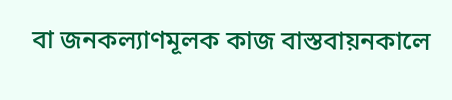বা জনকল্যাণমূলক কাজ বাস্তবায়নকালে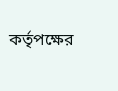কর্তৃপক্ষের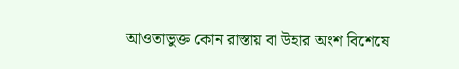আওতাভুক্ত কোন রাস্তায় বা উহার অংশ বিশেষে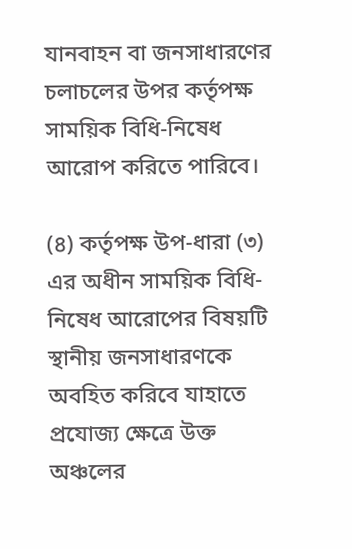যানবাহন বা জনসাধারণের চলাচলের উপর কর্তৃপক্ষ সাময়িক বিধি-নিষেধ আরোপ করিতে পারিবে।

(৪) কর্তৃপক্ষ উপ-ধারা (৩) এর অধীন সাময়িক বিধি-নিষেধ আরোপের বিষয়টি স্থানীয় জনসাধারণকে অবহিত করিবে যাহাতে প্রযোজ্য ক্ষেত্রে উক্ত অঞ্চলের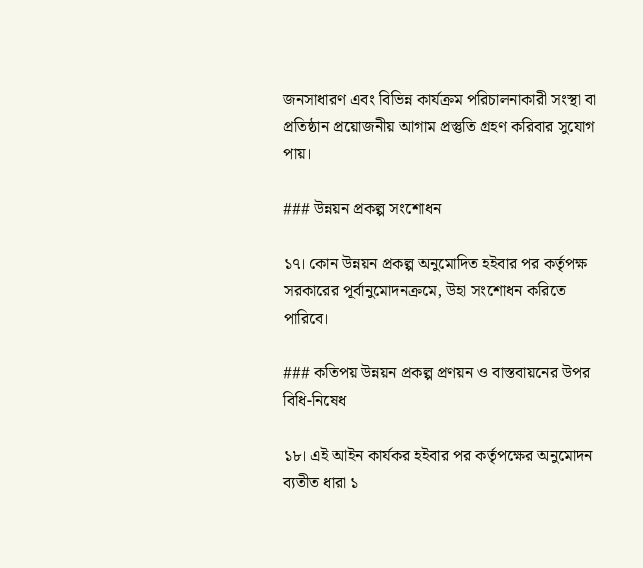জনসাধারণ এবং বিভিন্ন কার্যক্রম পরিচালনাকারী সংস্থা বা প্রতিষ্ঠান প্রয়োজনীয় আগাম প্রস্তুতি গ্রহণ করিবার সুযোগ পায়।

### উন্নয়ন প্রকল্প সংশোধন

১৭। কোন উন্নয়ন প্রকল্প অনুমোদিত হইবার পর কর্তৃপক্ষ সরকারের পূর্বানুমোদনক্রমে, উহা সংশোধন করিতে পারিবে।

### কতিপয় উন্নয়ন প্রকল্প প্রণয়ন ও বাস্তবায়নের উপর বিধি-নিষেধ

১৮। এই আইন কার্যকর হইবার পর কর্তৃপক্ষের অনুমোদন ব্যতীত ধারা ১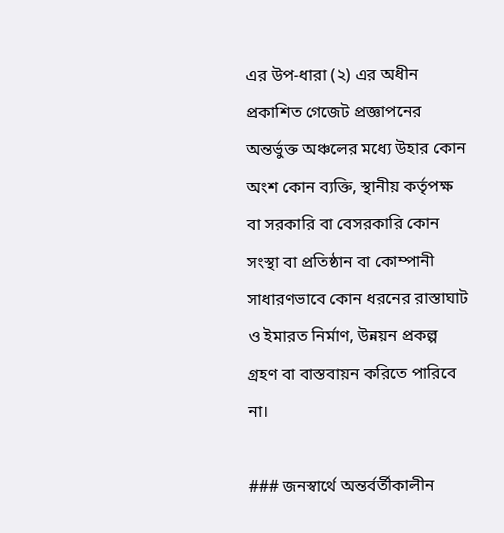এর উপ-ধারা (২) এর অধীন প্রকাশিত গেজেট প্রজ্ঞাপনের অন্তর্ভুক্ত অঞ্চলের মধ্যে উহার কোন অংশ কোন ব্যক্তি, স্থানীয় কর্তৃপক্ষ বা সরকারি বা বেসরকারি কোন সংস্থা বা প্রতিষ্ঠান বা কোম্পানী সাধারণভাবে কোন ধরনের রাস্তাঘাট ও ইমারত নির্মাণ, উন্নয়ন প্রকল্প গ্রহণ বা বাস্তবায়ন করিতে পারিবে না।

### জনস্বার্থে অন্তর্বর্তীকালীন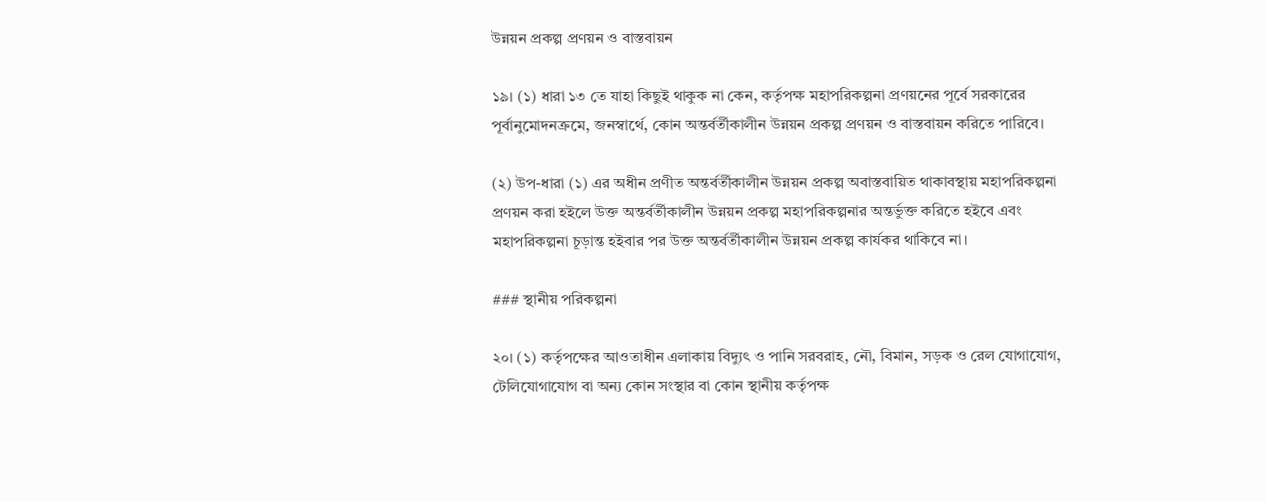উন্নয়ন প্রকল্প প্রণয়ন ও বাস্তবায়ন

১৯। (১) ধারা ১৩ তে যাহা কিছুই থাকুক না কেন, কর্তৃপক্ষ মহাপরিকল্পনা প্রণয়নের পূর্বে সরকারের পূর্বানুমোদনক্রমে, জনস্বার্থে, কোন অন্তর্বর্তীকালীন উন্নয়ন প্রকল্প প্রণয়ন ও বাস্তবায়ন করিতে পারিবে।

(২) উপ-ধারা (১) এর অধীন প্রণীত অন্তর্বর্তীকালীন উন্নয়ন প্রকল্প অবাস্তবায়িত থাকাবস্থায় মহাপরিকল্পনা প্রণয়ন করা হইলে উক্ত অন্তর্বর্তীকালীন উন্নয়ন প্রকল্প মহাপরিকল্পনার অন্তর্ভুক্ত করিতে হইবে এবং মহাপরিকল্পনা চূড়ান্ত হইবার পর উক্ত অন্তর্বর্তীকালীন উন্নয়ন প্রকল্প কার্যকর থাকিবে না।

### স্থানীয় পরিকল্পনা

২০। (১) কর্তৃপক্ষের আওতাধীন এলাকায় বিদ্যুৎ ও পানি সরবরাহ, নৌ, বিমান, সড়ক ও রেল যোগাযোগ, টেলিযোগাযোগ বা অন্য কোন সংস্থার বা কোন স্থানীয় কর্তৃপক্ষ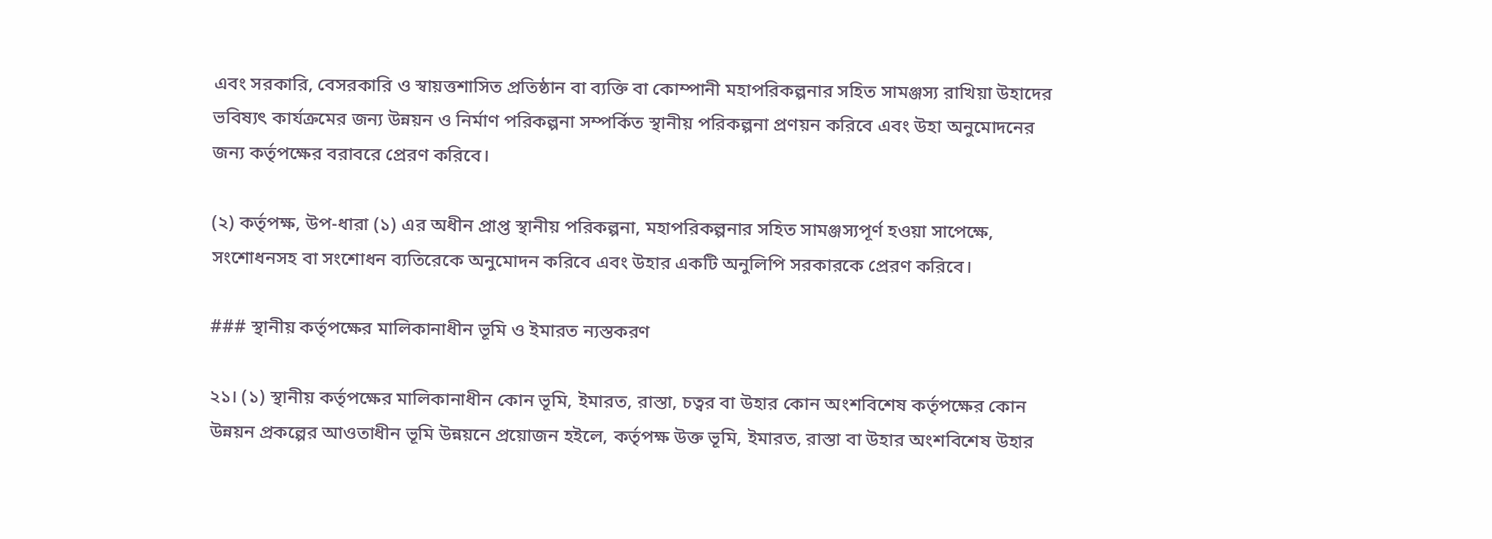এবং সরকারি, বেসরকারি ও স্বায়ত্তশাসিত প্রতিষ্ঠান বা ব্যক্তি বা কোম্পানী মহাপরিকল্পনার সহিত সামঞ্জস্য রাখিয়া উহাদের ভবিষ্যৎ কার্যক্রমের জন্য উন্নয়ন ও নির্মাণ পরিকল্পনা সম্পর্কিত স্থানীয় পরিকল্পনা প্রণয়ন করিবে এবং উহা অনুমোদনের জন্য কর্তৃপক্ষের বরাবরে প্রেরণ করিবে।

(২) কর্তৃপক্ষ, উপ-ধারা (১) এর অধীন প্রাপ্ত স্থানীয় পরিকল্পনা, মহাপরিকল্পনার সহিত সামঞ্জস্যপূর্ণ হওয়া সাপেক্ষে, সংশোধনসহ বা সংশোধন ব্যতিরেকে অনুমোদন করিবে এবং উহার একটি অনুলিপি সরকারকে প্রেরণ করিবে।

### স্থানীয় কর্তৃপক্ষের মালিকানাধীন ভূমি ও ইমারত ন্যস্তকরণ

২১। (১) স্থানীয় কর্তৃপক্ষের মালিকানাধীন কোন ভূমি, ইমারত, রাস্তা, চত্বর বা উহার কোন অংশবিশেষ কর্তৃপক্ষের কোন উন্নয়ন প্রকল্পের আওতাধীন ভূমি উন্নয়নে প্রয়োজন হইলে, কর্তৃপক্ষ উক্ত ভূমি, ইমারত, রাস্তা বা উহার অংশবিশেষ উহার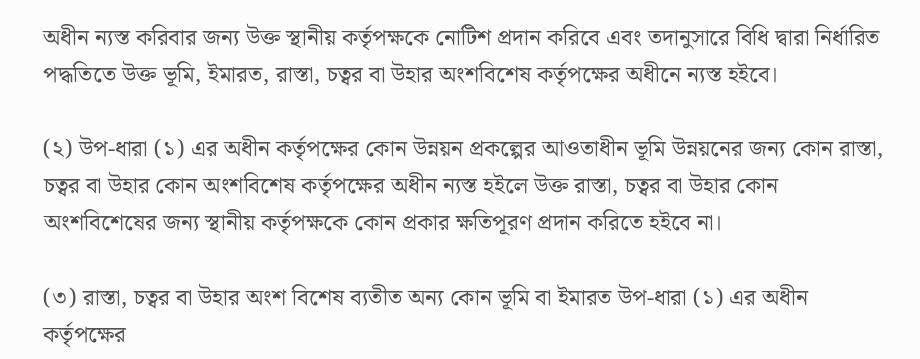অধীন ন্যস্ত করিবার জন্য উক্ত স্থানীয় কর্তৃপক্ষকে নোটিশ প্রদান করিবে এবং তদানুসারে বিধি দ্বারা নির্ধারিত পদ্ধতিতে উক্ত ভূমি, ইমারত, রাস্তা, চত্বর বা উহার অংশবিশেষ কর্তৃপক্ষের অধীনে ন্যস্ত হইবে।

(২) উপ-ধারা (১) এর অধীন কর্তৃপক্ষের কোন উন্নয়ন প্রকল্পের আওতাধীন ভূমি উন্নয়নের জন্য কোন রাস্তা, চত্বর বা উহার কোন অংশবিশেষ কর্তৃপক্ষের অধীন ন্যস্ত হইলে উক্ত রাস্তা, চত্বর বা উহার কোন অংশবিশেষের জন্য স্থানীয় কর্তৃপক্ষকে কোন প্রকার ক্ষতিপূরণ প্রদান করিতে হইবে না।

(৩) রাস্তা, চত্বর বা উহার অংশ বিশেষ ব্যতীত অন্য কোন ভূমি বা ইমারত উপ-ধারা (১) এর অধীন কর্তৃপক্ষের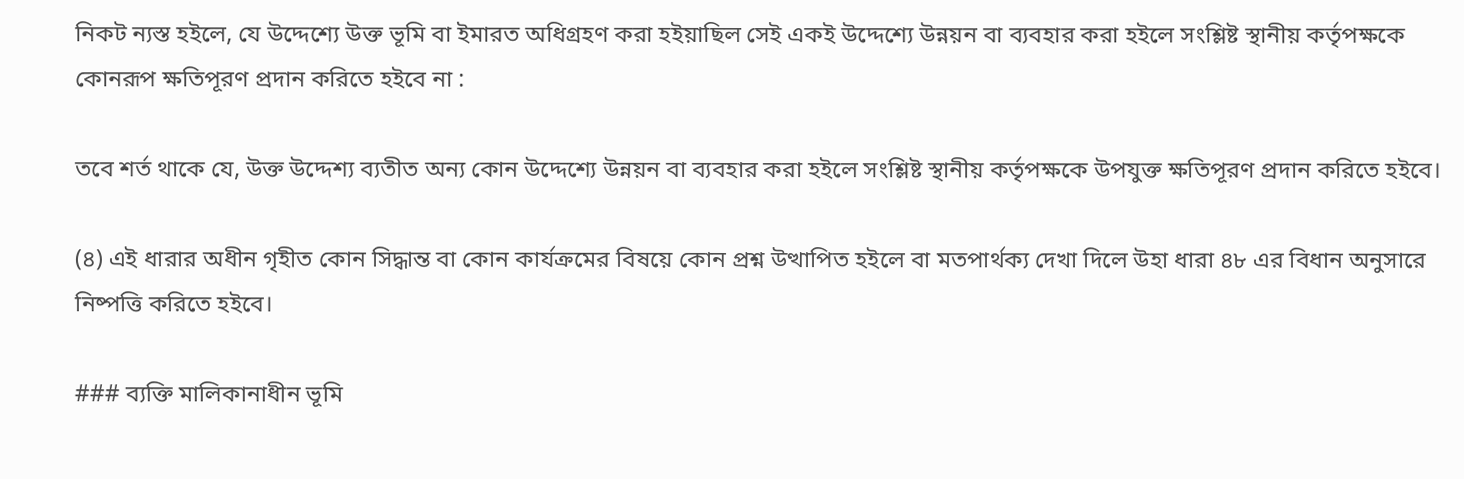নিকট ন্যস্ত হইলে, যে উদ্দেশ্যে উক্ত ভূমি বা ইমারত অধিগ্রহণ করা হইয়াছিল সেই একই উদ্দেশ্যে উন্নয়ন বা ব্যবহার করা হইলে সংশ্লিষ্ট স্থানীয় কর্তৃপক্ষকে কোনরূপ ক্ষতিপূরণ প্রদান করিতে হইবে না :

তবে শর্ত থাকে যে, উক্ত উদ্দেশ্য ব্যতীত অন্য কোন উদ্দেশ্যে উন্নয়ন বা ব্যবহার করা হইলে সংশ্লিষ্ট স্থানীয় কর্তৃপক্ষকে উপযুক্ত ক্ষতিপূরণ প্রদান করিতে হইবে।

(৪) এই ধারার অধীন গৃহীত কোন সিদ্ধান্ত বা কোন কার্যক্রমের বিষয়ে কোন প্রশ্ন উত্থাপিত হইলে বা মতপার্থক্য দেখা দিলে উহা ধারা ৪৮ এর বিধান অনুসারে নিষ্পত্তি করিতে হইবে।

### ব্যক্তি মালিকানাধীন ভূমি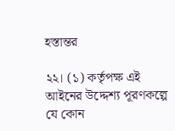হস্তান্তর

২২। (১) কর্তৃপক্ষ এই আইনের উদ্দেশ্য পূরণকল্পে যে কোন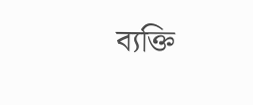ব্যক্তি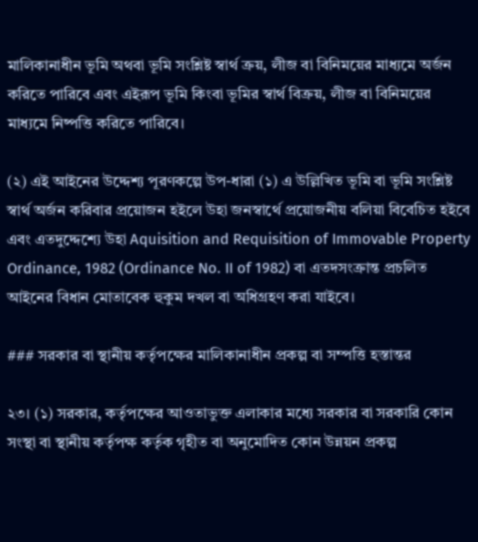মালিকানাধীন ভূমি অথবা ভূমি সংশ্লিষ্ট স্বার্থ ক্রয়, লীজ বা বিনিময়ের মাধ্যমে অর্জন করিতে পারিবে এবং এইরূপ ভূমি কিংবা ভূমির স্বার্থ বিক্রয়, লীজ বা বিনিময়ের মাধ্যমে নিষ্পত্তি করিতে পারিবে।

(২) এই আইনের উদ্দেশ্য পূরণকল্পে উপ-ধারা (১) এ উল্লিখিত ভূমি বা ভূমি সংশ্লিষ্ট স্বার্থ অর্জন করিবার প্রয়োজন হইলে উহা জনস্বার্থে প্রয়োজনীয় বলিয়া বিবেচিত হইবে এবং এতদুদ্দেশ্যে উহা Aquisition and Requisition of Immovable Property Ordinance, 1982 (Ordinance No. II of 1982) বা এতদসংক্রান্ত প্রচলিত আইনের বিধান মোতাবেক হুকুম দখল বা অধিগ্রহণ করা যাইবে।

### সরকার বা স্থানীয় কর্তৃপক্ষের মালিকানাধীন প্রকল্প বা সম্পত্তি হস্তান্তর

২৩। (১) সরকার, কর্তৃপক্ষের আওতাভুক্ত এলাকার মধ্যে সরকার বা সরকারি কোন সংস্থা বা স্থানীয় কর্তৃপক্ষ কর্তৃক গৃহীত বা অনুমোদিত কোন উন্নয়ন প্রকল্প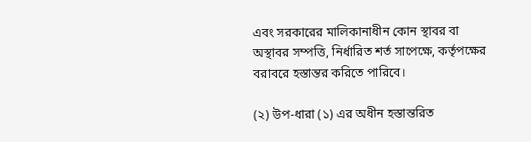এবং সরকারের মালিকানাধীন কোন স্থাবর বা অস্থাবর সম্পত্তি, নির্ধারিত শর্ত সাপেক্ষে, কর্তৃপক্ষের বরাবরে হস্তান্তর করিতে পারিবে।

(২) উপ-ধারা (১) এর অধীন হস্তান্তরিত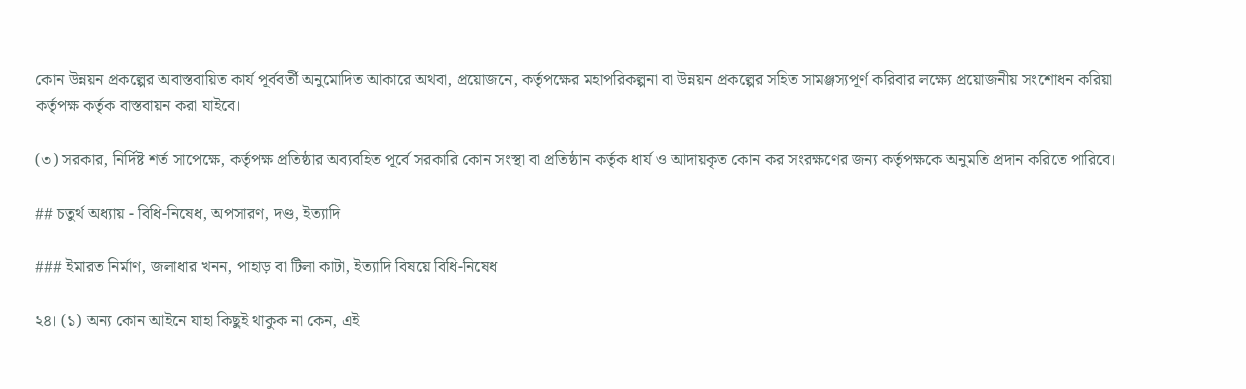কোন উন্নয়ন প্রকল্পের অবাস্তবায়িত কার্য পূর্ববর্তী অনুমোদিত আকারে অথবা, প্রয়োজনে, কর্তৃপক্ষের মহাপরিকল্পনা বা উন্নয়ন প্রকল্পের সহিত সামঞ্জস্যপূর্ণ করিবার লক্ষ্যে প্রয়োজনীয় সংশোধন করিয়া কর্তৃপক্ষ কর্তৃক বাস্তবায়ন করা যাইবে।

(৩) সরকার, নির্দিষ্ট শর্ত সাপেক্ষে, কর্তৃপক্ষ প্রতিষ্ঠার অব্যবহিত পূর্বে সরকারি কোন সংস্থা বা প্রতিষ্ঠান কর্তৃক ধার্য ও আদায়কৃত কোন কর সংরক্ষণের জন্য কর্তৃপক্ষকে অনুমতি প্রদান করিতে পারিবে।

## চতুর্থ অধ্যায় - বিধি-নিষেধ, অপসারণ, দণ্ড, ইত্যাদি

### ইমারত নির্মাণ, জলাধার খনন, পাহাড় বা টিলা কাটা, ইত্যাদি বিষয়ে বিধি-নিষেধ

২৪। (১) অন্য কোন আইনে যাহা কিছুই থাকুক না কেন, এই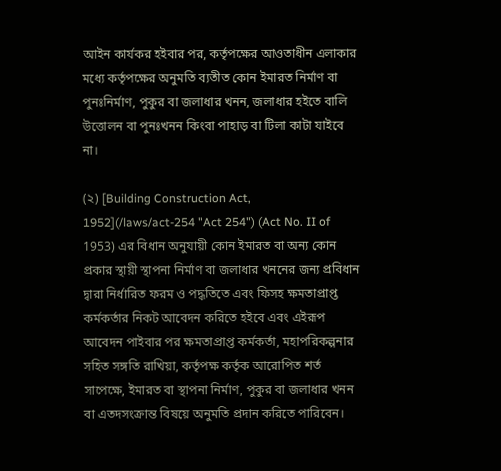আইন কার্যকর হইবার পর, কর্তৃপক্ষের আওতাধীন এলাকার মধ্যে কর্তৃপক্ষের অনুমতি ব্যতীত কোন ইমারত নির্মাণ বা পুনঃনির্মাণ, পুকুর বা জলাধার খনন, জলাধার হইতে বালি উত্তোলন বা পুনঃখনন কিংবা পাহাড় বা টিলা কাটা যাইবে না।

(২) [Building Construction Act, 1952](/laws/act-254 "Act 254") (Act No. II of 1953) এর বিধান অনুযায়ী কোন ইমারত বা অন্য কোন প্রকার স্থায়ী স্থাপনা নির্মাণ বা জলাধার খননের জন্য প্রবিধান দ্বারা নির্ধারিত ফরম ও পদ্ধতিতে এবং ফিসহ ক্ষমতাপ্রাপ্ত কর্মকর্তার নিকট আবেদন করিতে হইবে এবং এইরূপ আবেদন পাইবার পর ক্ষমতাপ্রাপ্ত কর্মকর্তা, মহাপরিকল্পনার সহিত সঙ্গতি রাখিয়া, কর্তৃপক্ষ কর্তৃক আরোপিত শর্ত সাপেক্ষে, ইমারত বা স্থাপনা নির্মাণ, পুকুর বা জলাধার খনন বা এতদসংক্রান্ত বিষয়ে অনুমতি প্রদান করিতে পারিবেন।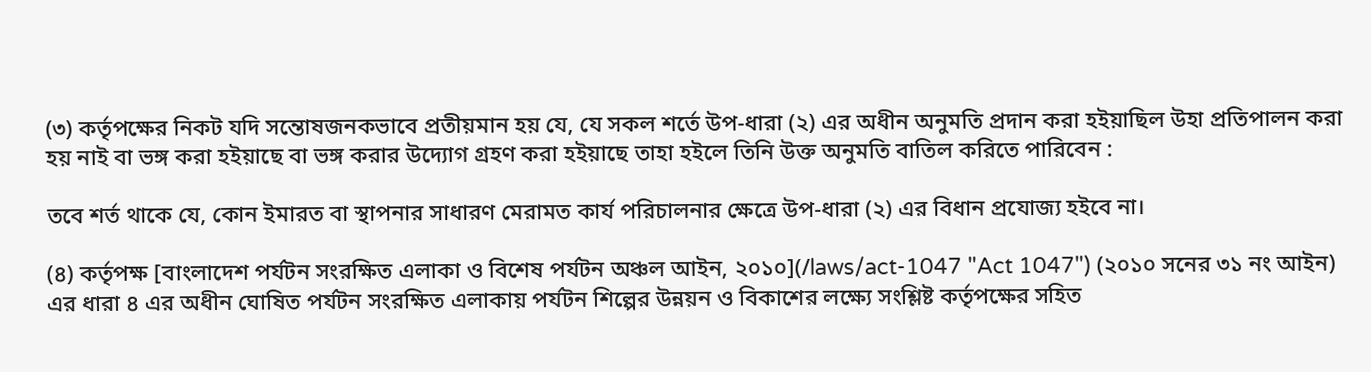(৩) কর্তৃপক্ষের নিকট যদি সন্তোষজনকভাবে প্রতীয়মান হয় যে, যে সকল শর্তে উপ-ধারা (২) এর অধীন অনুমতি প্রদান করা হইয়াছিল উহা প্রতিপালন করা হয় নাই বা ভঙ্গ করা হইয়াছে বা ভঙ্গ করার উদ্যোগ গ্রহণ করা হইয়াছে তাহা হইলে তিনি উক্ত অনুমতি বাতিল করিতে পারিবেন :

তবে শর্ত থাকে যে, কোন ইমারত বা স্থাপনার সাধারণ মেরামত কার্য পরিচালনার ক্ষেত্রে উপ-ধারা (২) এর বিধান প্রযোজ্য হইবে না।

(৪) কর্তৃপক্ষ [বাংলাদেশ পর্যটন সংরক্ষিত এলাকা ও বিশেষ পর্যটন অঞ্চল আইন, ২০১০](/laws/act-1047 "Act 1047") (২০১০ সনের ৩১ নং আইন) এর ধারা ৪ এর অধীন ঘোষিত পর্যটন সংরক্ষিত এলাকায় পর্যটন শিল্পের উন্নয়ন ও বিকাশের লক্ষ্যে সংশ্লিষ্ট কর্তৃপক্ষের সহিত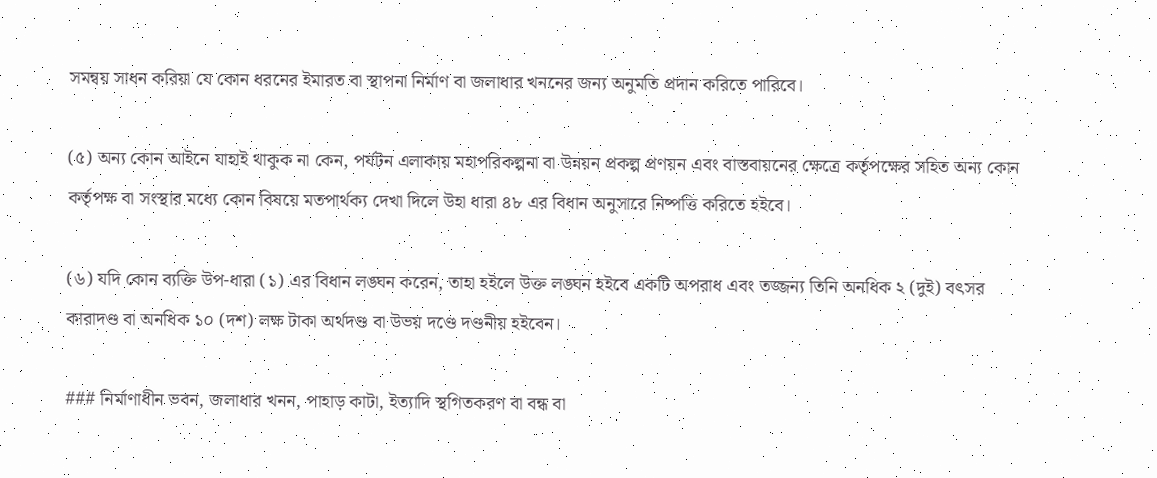সমন্বয় সাধন করিয়া যে কোন ধরনের ইমারত বা স্থাপনা নির্মাণ বা জলাধার খননের জন্য অনুমতি প্রদান করিতে পারিবে।

(৫) অন্য কোন আইনে যাহাই থাকুক না কেন, পর্যটন এলাকায় মহাপরিকল্পনা বা উন্নয়ন প্রকল্প প্রণয়ন এবং বাস্তবায়নের ক্ষেত্রে কর্তৃপক্ষের সহিত অন্য কোন কর্তৃপক্ষ বা সংস্থার মধ্যে কোন বিষয়ে মতপার্থক্য দেখা দিলে উহা ধারা ৪৮ এর বিধান অনুসারে নিষ্পত্তি করিতে হইবে।

(৬) যদি কোন ব্যক্তি উপ-ধারা (১) এর বিধান লঙ্ঘন করেন, তাহা হইলে উক্ত লঙ্ঘন হইবে একটি অপরাধ এবং তজ্জন্য তিনি অনধিক ২ (দুই) বৎসর কারাদণ্ড বা অনধিক ১০ (দশ) লক্ষ টাকা অর্থদণ্ড বা উভয় দণ্ডে দণ্ডনীয় হইবেন।

### নির্মাণাধীন ভবন, জলাধার খনন, পাহাড় কাটা, ইত্যাদি স্থগিতকরণ বা বন্ধ বা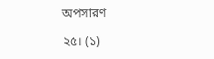অপসারণ

২৫। (১)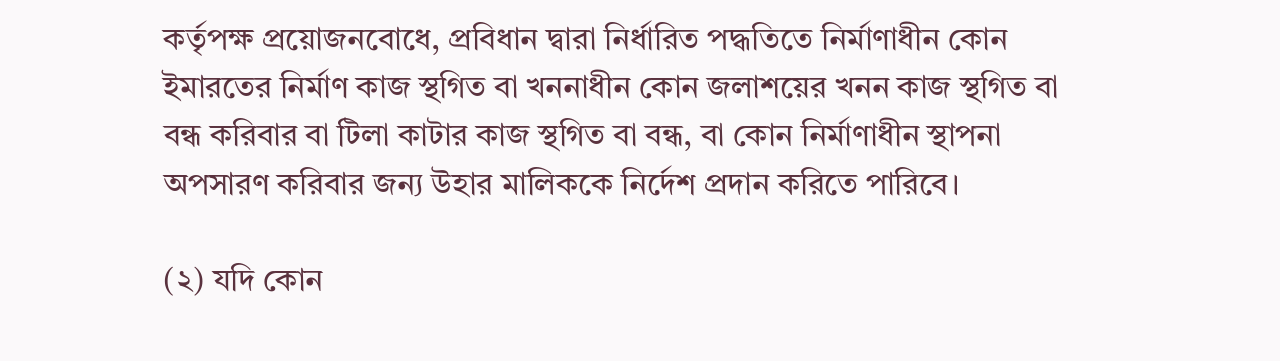কর্তৃপক্ষ প্রয়োজনবোধে, প্রবিধান দ্বারা নির্ধারিত পদ্ধতিতে নির্মাণাধীন কোন ইমারতের নির্মাণ কাজ স্থগিত বা খননাধীন কোন জলাশয়ের খনন কাজ স্থগিত বা বন্ধ করিবার বা টিলা কাটার কাজ স্থগিত বা বন্ধ, বা কোন নির্মাণাধীন স্থাপনা অপসারণ করিবার জন্য উহার মালিককে নির্দেশ প্রদান করিতে পারিবে।

(২) যদি কোন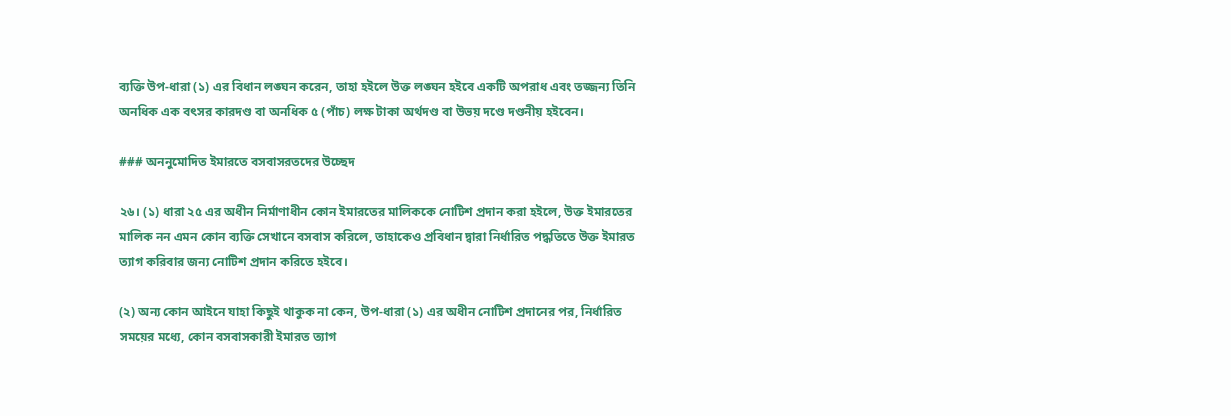ব্যক্তি উপ-ধারা (১) এর বিধান লঙ্ঘন করেন, তাহা হইলে উক্ত লঙ্ঘন হইবে একটি অপরাধ এবং তজ্জন্য তিনি অনধিক এক বৎসর কারদণ্ড বা অনধিক ৫ (পাঁচ) লক্ষ টাকা অর্থদণ্ড বা উভয় দণ্ডে দণ্ডনীয় হইবেন।

### অননুমোদিত ইমারতে বসবাসরতদের উচ্ছেদ

২৬। (১) ধারা ২৫ এর অধীন নির্মাণাধীন কোন ইমারতের মালিককে নোটিশ প্রদান করা হইলে, উক্ত ইমারতের মালিক নন এমন কোন ব্যক্তি সেখানে বসবাস করিলে, তাহাকেও প্রবিধান দ্বারা নির্ধারিত পদ্ধতিতে উক্ত ইমারত ত্যাগ করিবার জন্য নোটিশ প্রদান করিতে হইবে।

(২) অন্য কোন আইনে যাহা কিছুই থাকুক না কেন, উপ-ধারা (১) এর অধীন নোটিশ প্রদানের পর, নির্ধারিত সময়ের মধ্যে, কোন বসবাসকারী ইমারত ত্যাগ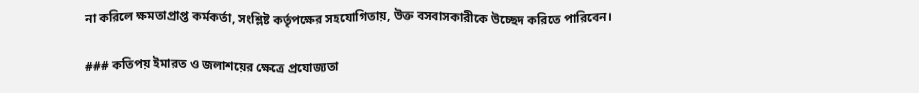না করিলে ক্ষমতাপ্রাপ্ত কর্মকর্তা, সংশ্লিষ্ট কর্তৃপক্ষের সহযোগিতায়, উক্ত বসবাসকারীকে উচ্ছেদ করিতে পারিবেন।

### কতিপয় ইমারত ও জলাশয়ের ক্ষেত্রে প্রযোজ্যতা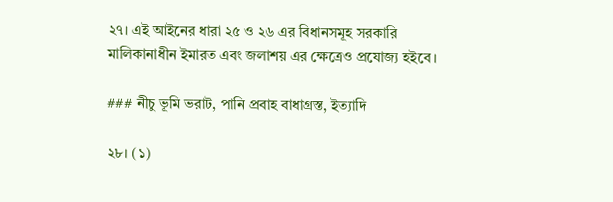২৭। এই আইনের ধারা ২৫ ও ২৬ এর বিধানসমূহ সরকারি মালিকানাধীন ইমারত এবং জলাশয় এর ক্ষেত্রেও প্রযোজ্য হইবে।

### নীচু ভূমি ভরাট, পানি প্রবাহ বাধাগ্রস্ত, ইত্যাদি

২৮। (১)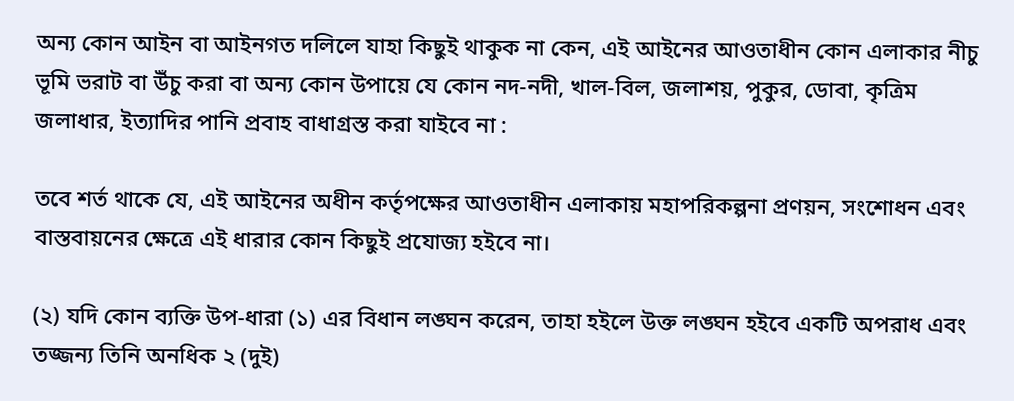অন্য কোন আইন বা আইনগত দলিলে যাহা কিছুই থাকুক না কেন, এই আইনের আওতাধীন কোন এলাকার নীচু ভূমি ভরাট বা উঁচু করা বা অন্য কোন উপায়ে যে কোন নদ-নদী, খাল-বিল, জলাশয়, পুকুর, ডোবা, কৃত্রিম জলাধার, ইত্যাদির পানি প্রবাহ বাধাগ্রস্ত করা যাইবে না :

তবে শর্ত থাকে যে, এই আইনের অধীন কর্তৃপক্ষের আওতাধীন এলাকায় মহাপরিকল্পনা প্রণয়ন, সংশোধন এবং বাস্তবায়নের ক্ষেত্রে এই ধারার কোন কিছুই প্রযোজ্য হইবে না।

(২) যদি কোন ব্যক্তি উপ-ধারা (১) এর বিধান লঙ্ঘন করেন, তাহা হইলে উক্ত লঙ্ঘন হইবে একটি অপরাধ এবং তজ্জন্য তিনি অনধিক ২ (দুই)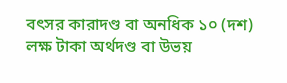বৎসর কারাদণ্ড বা অনধিক ১০ (দশ) লক্ষ টাকা অর্থদণ্ড বা উভয়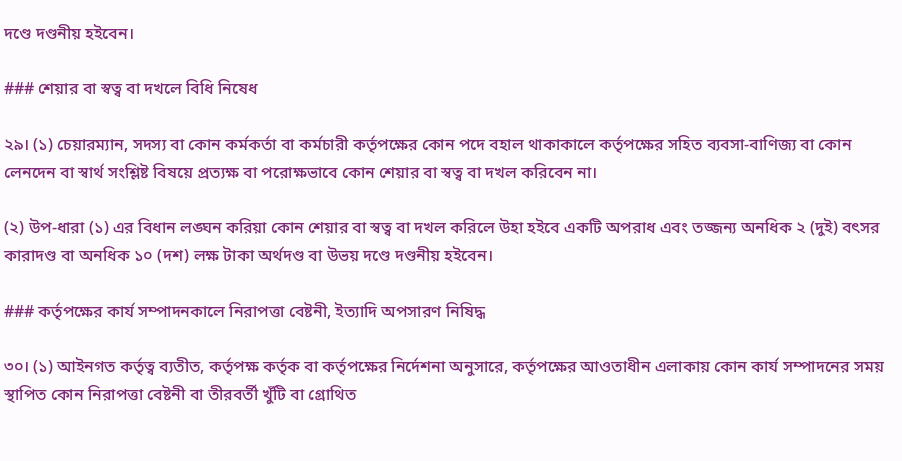দণ্ডে দণ্ডনীয় হইবেন।

### শেয়ার বা স্বত্ব বা দখলে বিধি নিষেধ

২৯। (১) চেয়ারম্যান, সদস্য বা কোন কর্মকর্তা বা কর্মচারী কর্তৃপক্ষের কোন পদে বহাল থাকাকালে কর্তৃপক্ষের সহিত ব্যবসা-বাণিজ্য বা কোন লেনদেন বা স্বার্থ সংশ্লিষ্ট বিষয়ে প্রত্যক্ষ বা পরোক্ষভাবে কোন শেয়ার বা স্বত্ব বা দখল করিবেন না।

(২) উপ-ধারা (১) এর বিধান লঙ্ঘন করিয়া কোন শেয়ার বা স্বত্ব বা দখল করিলে উহা হইবে একটি অপরাধ এবং তজ্জন্য অনধিক ২ (দুই) বৎসর কারাদণ্ড বা অনধিক ১০ (দশ) লক্ষ টাকা অর্থদণ্ড বা উভয় দণ্ডে দণ্ডনীয় হইবেন।

### কর্তৃপক্ষের কার্য সম্পাদনকালে নিরাপত্তা বেষ্টনী, ইত্যাদি অপসারণ নিষিদ্ধ

৩০। (১) আইনগত কর্তৃত্ব ব্যতীত, কর্তৃপক্ষ কর্তৃক বা কর্তৃপক্ষের নির্দেশনা অনুসারে, কর্তৃপক্ষের আওতাধীন এলাকায় কোন কার্য সম্পাদনের সময় স্থাপিত কোন নিরাপত্তা বেষ্টনী বা তীরবর্তী খুঁটি বা গ্রোথিত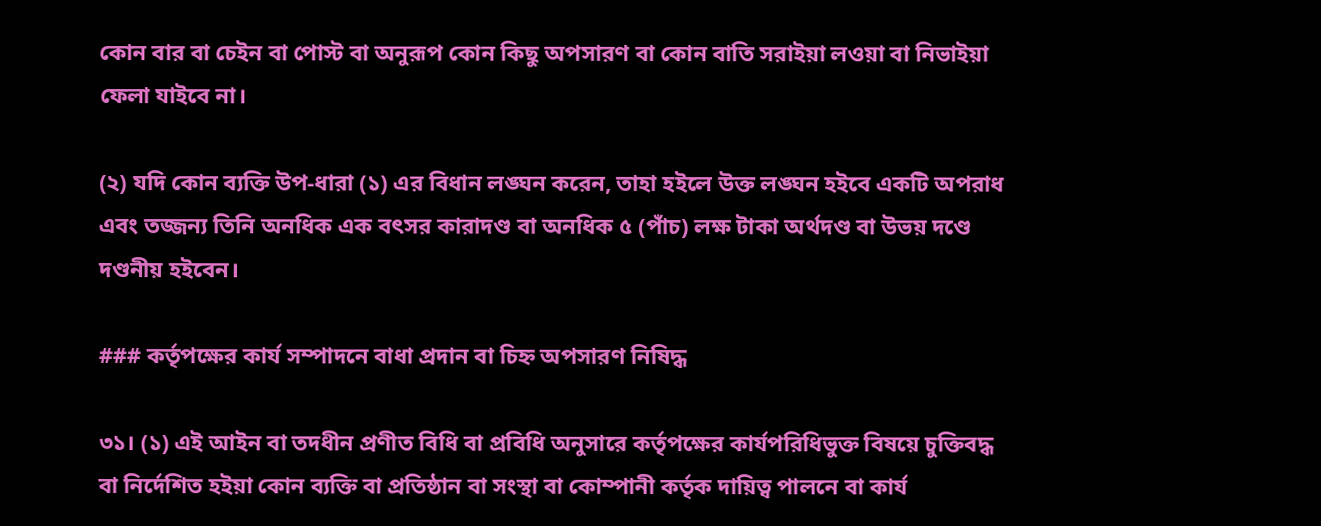কোন বার বা চেইন বা পোস্ট বা অনুরূপ কোন কিছু অপসারণ বা কোন বাতি সরাইয়া লওয়া বা নিভাইয়া ফেলা যাইবে না।

(২) যদি কোন ব্যক্তি উপ-ধারা (১) এর বিধান লঙ্ঘন করেন, তাহা হইলে উক্ত লঙ্ঘন হইবে একটি অপরাধ এবং তজ্জন্য তিনি অনধিক এক বৎসর কারাদণ্ড বা অনধিক ৫ (পাঁচ) লক্ষ টাকা অর্থদণ্ড বা উভয় দণ্ডে দণ্ডনীয় হইবেন।

### কর্তৃপক্ষের কার্য সম্পাদনে বাধা প্রদান বা চিহ্ন অপসারণ নিষিদ্ধ

৩১। (১) এই আইন বা তদধীন প্রণীত বিধি বা প্রবিধি অনুসারে কর্তৃপক্ষের কার্যপরিধিভুক্ত বিষয়ে চুক্তিবদ্ধ বা নির্দেশিত হইয়া কোন ব্যক্তি বা প্রতিষ্ঠান বা সংস্থা বা কোম্পানী কর্তৃক দায়িত্ব পালনে বা কার্য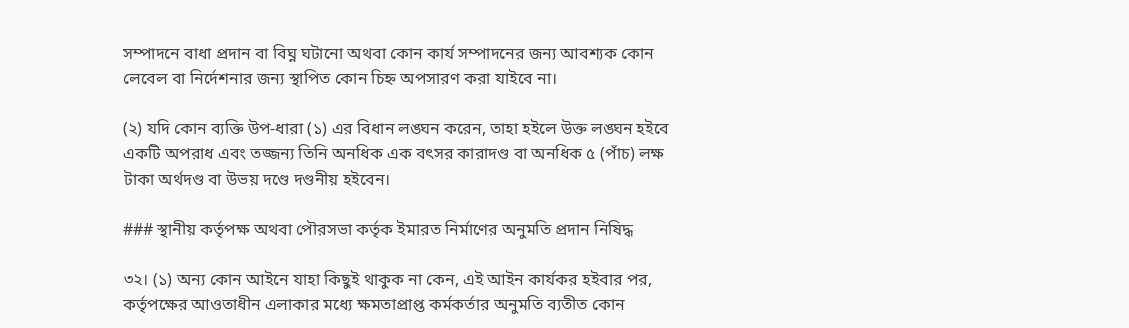সম্পাদনে বাধা প্রদান বা বিঘ্ন ঘটানো অথবা কোন কার্য সম্পাদনের জন্য আবশ্যক কোন লেবেল বা নির্দেশনার জন্য স্থাপিত কোন চিহ্ন অপসারণ করা যাইবে না।

(২) যদি কোন ব্যক্তি উপ-ধারা (১) এর বিধান লঙ্ঘন করেন, তাহা হইলে উক্ত লঙ্ঘন হইবে একটি অপরাধ এবং তজ্জন্য তিনি অনধিক এক বৎসর কারাদণ্ড বা অনধিক ৫ (পাঁচ) লক্ষ টাকা অর্থদণ্ড বা উভয় দণ্ডে দণ্ডনীয় হইবেন।

### স্থানীয় কর্তৃপক্ষ অথবা পৌরসভা কর্তৃক ইমারত নির্মাণের অনুমতি প্রদান নিষিদ্ধ

৩২। (১) অন্য কোন আইনে যাহা কিছুই থাকুক না কেন, এই আইন কার্যকর হইবার পর, কর্তৃপক্ষের আওতাধীন এলাকার মধ্যে ক্ষমতাপ্রাপ্ত কর্মকর্তার অনুমতি ব্যতীত কোন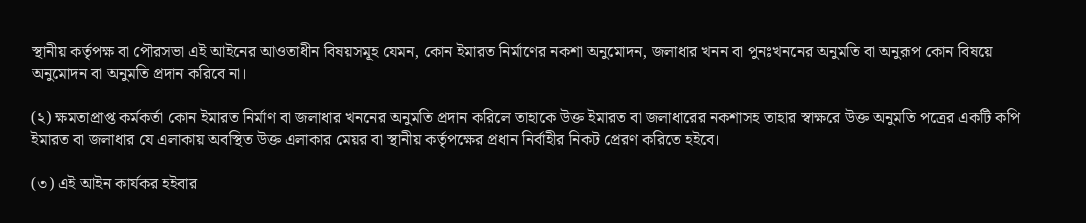স্থানীয় কর্তৃপক্ষ বা পৌরসভা এই আইনের আওতাধীন বিষয়সমূহ যেমন, কোন ইমারত নির্মাণের নকশা অনুমোদন, জলাধার খনন বা পুনঃখননের অনুমতি বা অনুরূপ কোন বিষয়ে অনুমোদন বা অনুমতি প্রদান করিবে না।

(২) ক্ষমতাপ্রাপ্ত কর্মকর্তা কোন ইমারত নির্মাণ বা জলাধার খননের অনুমতি প্রদান করিলে তাহাকে উক্ত ইমারত বা জলাধারের নকশাসহ তাহার স্বাক্ষরে উক্ত অনুমতি পত্রের একটি কপি ইমারত বা জলাধার যে এলাকায় অবস্থিত উক্ত এলাকার মেয়র বা স্থানীয় কর্তৃপক্ষের প্রধান নির্বাহীর নিকট প্রেরণ করিতে হইবে।

(৩) এই আইন কার্যকর হইবার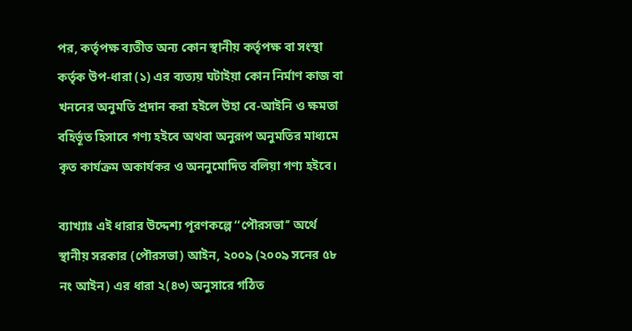পর, কর্তৃপক্ষ ব্যতীত অন্য কোন স্থানীয় কর্তৃপক্ষ বা সংস্থা কর্তৃক উপ-ধারা (১) এর ব্যত্যয় ঘটাইয়া কোন নির্মাণ কাজ বা খননের অনুমতি প্রদান করা হইলে উহা বে-আইনি ও ক্ষমতা বহির্ভূত হিসাবে গণ্য হইবে অথবা অনুরূপ অনুমতির মাধ্যমে কৃত কার্যক্রম অকার্যকর ও অননুমোদিত বলিয়া গণ্য হইবে।

ব্যাখ্যাঃ এই ধারার উদ্দেশ্য পূরণকল্পে ‘‘পৌরসভা’’ অর্থে স্থানীয় সরকার (পৌরসভা) আইন, ২০০৯ (২০০৯ সনের ৫৮ নং আইন) এর ধারা ২(৪৩) অনুসারে গঠিত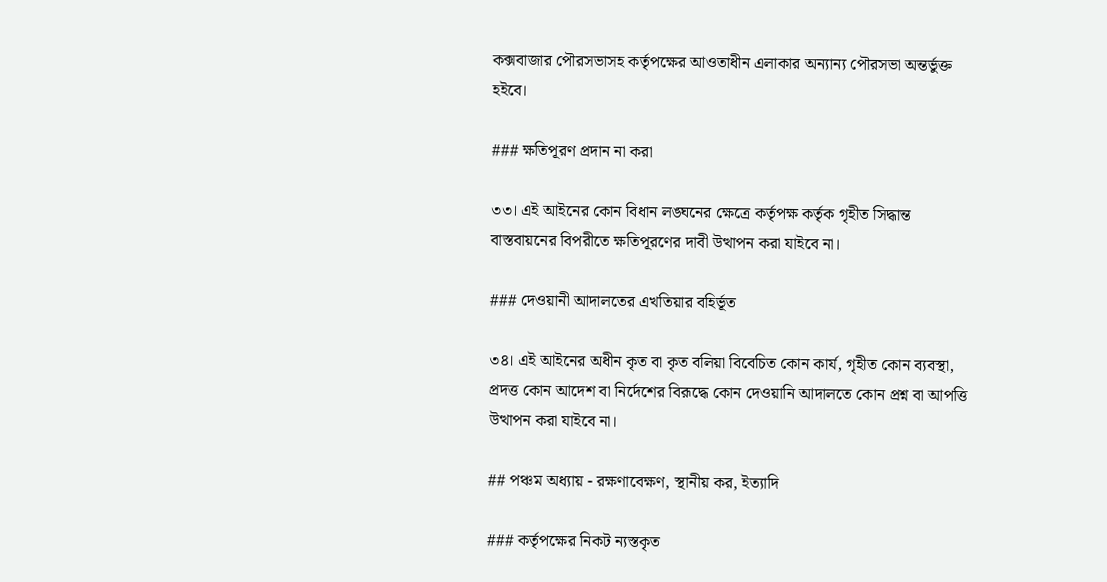কক্সবাজার পৌরসভাসহ কর্তৃপক্ষের আওতাধীন এলাকার অন্যান্য পৌরসভা অন্তর্ভুক্ত হইবে।

### ক্ষতিপূরণ প্রদান না করা

৩৩। এই আইনের কোন বিধান লঙ্ঘনের ক্ষেত্রে কর্তৃপক্ষ কর্তৃক গৃহীত সিদ্ধান্ত বাস্তবায়নের বিপরীতে ক্ষতিপূরণের দাবী উত্থাপন করা যাইবে না।

### দেওয়ানী আদালতের এখতিয়ার বহির্ভূত

৩৪। এই আইনের অধীন কৃত বা কৃত বলিয়া বিবেচিত কোন কার্য, গৃহীত কোন ব্যবস্থা, প্রদত্ত কোন আদেশ বা নির্দেশের বিরূদ্ধে কোন দেওয়ানি আদালতে কোন প্রশ্ন বা আপত্তি উত্থাপন করা যাইবে না।

## পঞ্চম অধ্যায় - রক্ষণাবেক্ষণ, স্থানীয় কর, ইত্যাদি

### কর্তৃপক্ষের নিকট ন্যস্তকৃত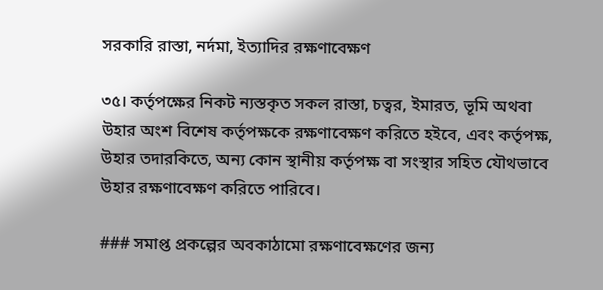সরকারি রাস্তা, নর্দমা, ইত্যাদির রক্ষণাবেক্ষণ

৩৫। কর্তৃপক্ষের নিকট ন্যস্তকৃত সকল রাস্তা, চত্বর, ইমারত, ভূমি অথবা উহার অংশ বিশেষ কর্তৃপক্ষকে রক্ষণাবেক্ষণ করিতে হইবে, এবং কর্তৃপক্ষ, উহার তদারকিতে, অন্য কোন স্থানীয় কর্তৃপক্ষ বা সংস্থার সহিত যৌথভাবে উহার রক্ষণাবেক্ষণ করিতে পারিবে।

### সমাপ্ত প্রকল্পের অবকাঠামো রক্ষণাবেক্ষণের জন্য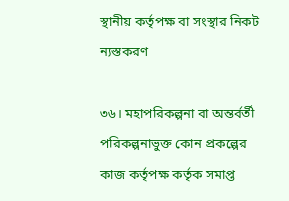স্থানীয় কর্তৃপক্ষ বা সংস্থার নিকট ন্যস্তকরণ

৩৬। মহাপরিকল্পনা বা অন্তর্বর্তী পরিকল্পনাভুক্ত কোন প্রকল্পের কাজ কর্তৃপক্ষ কর্তৃক সমাপ্ত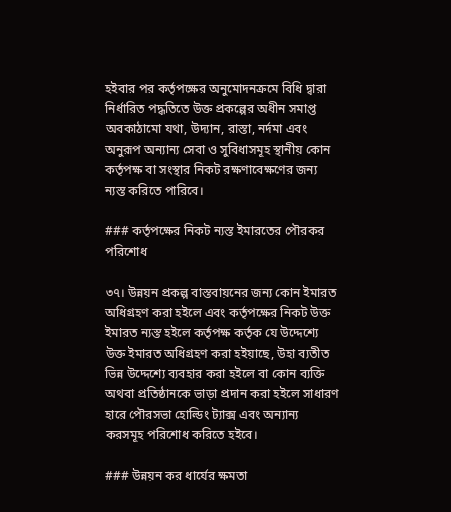হইবার পর কর্তৃপক্ষের অনুমোদনক্রমে বিধি দ্বারা নির্ধারিত পদ্ধতিতে উক্ত প্রকল্পের অধীন সমাপ্ত অবকাঠামো যথা, উদ্যান, রাস্তা, নর্দমা এবং অনুরূপ অন্যান্য সেবা ও সুবিধাসমূহ স্থানীয় কোন কর্তৃপক্ষ বা সংস্থার নিকট রক্ষণাবেক্ষণের জন্য ন্যস্ত করিতে পারিবে।

### কর্তৃপক্ষের নিকট ন্যস্ত ইমারতের পৌরকর পরিশোধ

৩৭। উন্নয়ন প্রকল্প বাস্তবায়নের জন্য কোন ইমারত অধিগ্রহণ করা হইলে এবং কর্তৃপক্ষের নিকট উক্ত ইমারত ন্যস্ত হইলে কর্তৃপক্ষ কর্তৃক যে উদ্দেশ্যে উক্ত ইমারত অধিগ্রহণ করা হইয়াছে, উহা ব্যতীত ভিন্ন উদ্দেশ্যে ব্যবহার করা হইলে বা কোন ব্যক্তি অথবা প্রতিষ্ঠানকে ভাড়া প্রদান করা হইলে সাধারণ হারে পৌরসভা হোল্ডিং ট্যাক্স এবং অন্যান্য করসমূহ পরিশোধ করিতে হইবে।

### উন্নয়ন কর ধার্যের ক্ষমতা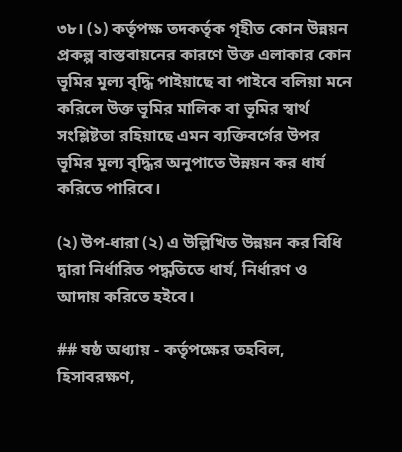৩৮। (১) কর্তৃপক্ষ তদকর্তৃক গৃহীত কোন উন্নয়ন প্রকল্প বাস্তবায়নের কারণে উক্ত এলাকার কোন ভূমির মূল্য বৃদ্ধি পাইয়াছে বা পাইবে বলিয়া মনে করিলে উক্ত ভূমির মালিক বা ভূমির স্বার্থ সংশ্লিষ্টতা রহিয়াছে এমন ব্যক্তিবর্গের উপর ভূমির মূল্য বৃদ্ধির অনুপাতে উন্নয়ন কর ধার্য করিতে পারিবে।

(২) উপ-ধারা (২) এ উল্লিখিত উন্নয়ন কর বিধি দ্বারা নির্ধারিত পদ্ধতিতে ধার্য, নির্ধারণ ও আদায় করিতে হইবে।

## ষষ্ঠ অধ্যায় - কর্তৃপক্ষের তহবিল, হিসাবরক্ষণ,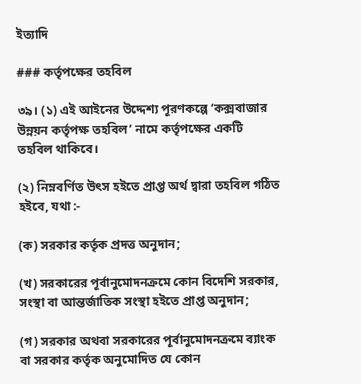ইত্যাদি

### কর্তৃপক্ষের তহবিল

৩৯। (১) এই আইনের উদ্দেশ্য পূরণকল্পে ‘কক্সবাজার উন্নয়ন কর্তৃপক্ষ তহবিল’ নামে কর্তৃপক্ষের একটি তহবিল থাকিবে।

(২) নিম্নবর্ণিত উৎস হইতে প্রাপ্ত অর্থ দ্বারা তহবিল গঠিত হইবে, যথা :-

(ক) সরকার কর্তৃক প্রদত্ত অনুদান;

(খ) সরকারের পূর্বানুমোদনক্রমে কোন বিদেশি সরকার, সংস্থা বা আন্তর্জাতিক সংস্থা হইতে প্রাপ্ত অনুদান;

(গ) সরকার অথবা সরকারের পূর্বানুমোদনক্রমে ব্যাংক বা সরকার কর্তৃক অনুমোদিত যে কোন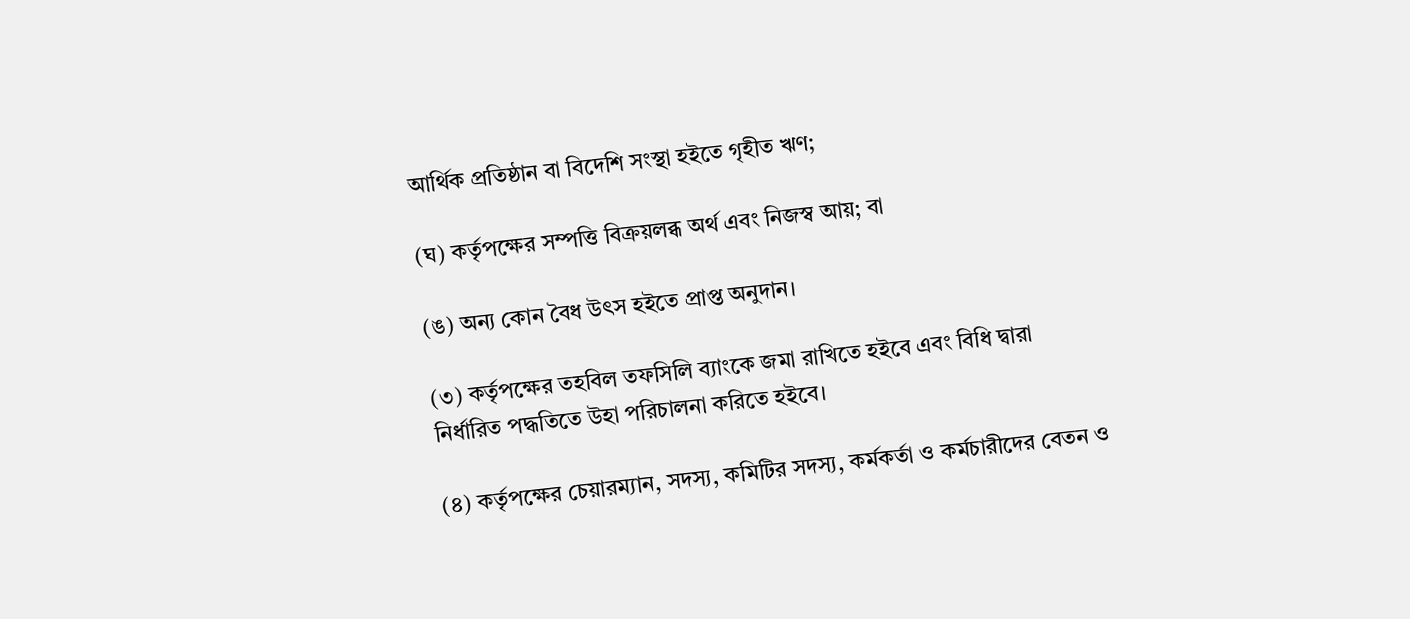আর্থিক প্রতিষ্ঠান বা বিদেশি সংস্থা হইতে গৃহীত ঋণ;

(ঘ) কর্তৃপক্ষের সম্পত্তি বিক্রয়লব্ধ অর্থ এবং নিজস্ব আয়; বা

(ঙ) অন্য কোন বৈধ উৎস হইতে প্রাপ্ত অনুদান।

(৩) কর্তৃপক্ষের তহবিল তফসিলি ব্যাংকে জমা রাখিতে হইবে এবং বিধি দ্বারা নির্ধারিত পদ্ধতিতে উহা পরিচালনা করিতে হইবে।

(৪) কর্তৃপক্ষের চেয়ারম্যান, সদস্য, কমিটির সদস্য, কর্মকর্তা ও কর্মচারীদের বেতন ও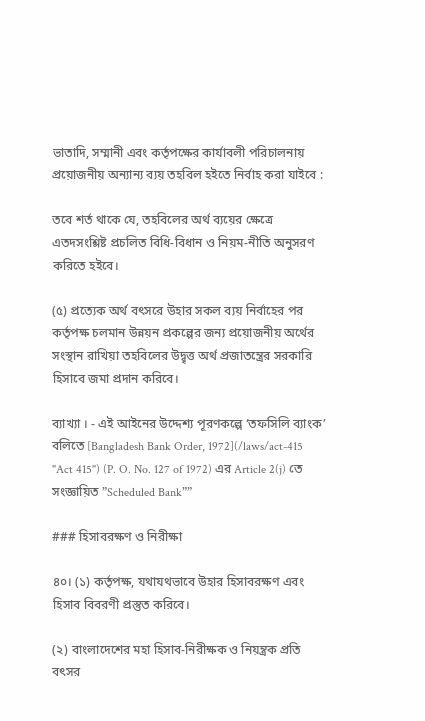ভাতাদি, সম্মানী এবং কর্তৃপক্ষের কার্যাবলী পরিচালনায় প্রয়োজনীয় অন্যান্য ব্যয় তহবিল হইতে নির্বাহ করা যাইবে :

তবে শর্ত থাকে যে, তহবিলের অর্থ ব্যয়ের ক্ষেত্রে এতদসংশ্লিষ্ট প্রচলিত বিধি-বিধান ও নিয়ম-নীতি অনুসরণ করিতে হইবে।

(৫) প্রত্যেক অর্থ বৎসরে উহার সকল ব্যয় নির্বাহের পর কর্তৃপক্ষ চলমান উন্নয়ন প্রকল্পের জন্য প্রয়োজনীয় অর্থের সংস্থান রাখিয়া তহবিলের উদ্বৃত্ত অর্থ প্রজাতন্ত্রের সরকারি হিসাবে জমা প্রদান করিবে।

ব্যাখ্যা । - এই আইনের উদ্দেশ্য পূরণকল্পে ‘তফসিলি ব্যাংক’ বলিতে [Bangladesh Bank Order, 1972](/laws/act-415 "Act 415") (P. O. No. 127 of 1972) এর Article 2(j) তে সংজ্ঞায়িত ”Scheduled Bank””

### হিসাবরক্ষণ ও নিরীক্ষা

৪০। (১) কর্তৃপক্ষ, যথাযথভাবে উহার হিসাবরক্ষণ এবং হিসাব বিবরণী প্রস্তুত করিবে।

(২) বাংলাদেশের মহা হিসাব-নিরীক্ষক ও নিয়ন্ত্রক প্রতি বৎসর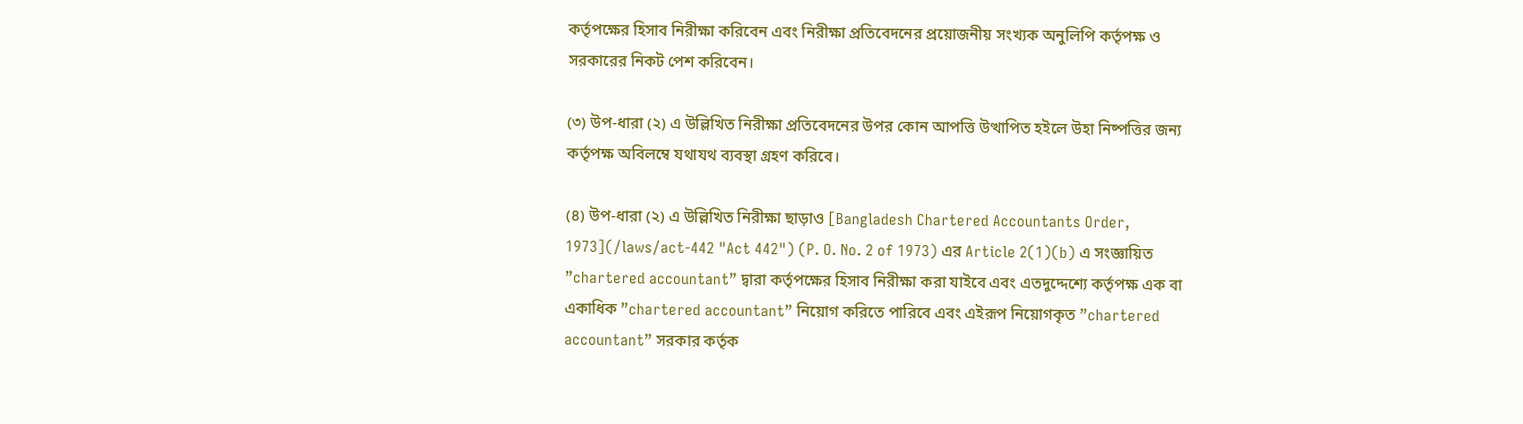কর্তৃপক্ষের হিসাব নিরীক্ষা করিবেন এবং নিরীক্ষা প্রতিবেদনের প্রয়োজনীয় সংখ্যক অনুলিপি কর্তৃপক্ষ ও সরকারের নিকট পেশ করিবেন।

(৩) উপ-ধারা (২) এ উল্লিখিত নিরীক্ষা প্রতিবেদনের উপর কোন আপত্তি উত্থাপিত হইলে উহা নিষ্পত্তির জন্য কর্তৃপক্ষ অবিলম্বে যথাযথ ব্যবস্থা গ্রহণ করিবে।

(৪) উপ-ধারা (২) এ উল্লিখিত নিরীক্ষা ছাড়াও [Bangladesh Chartered Accountants Order, 1973](/laws/act-442 "Act 442") (P. O. No. 2 of 1973) এর Article 2(1)(b) এ সংজ্ঞায়িত ”chartered accountant” দ্বারা কর্তৃপক্ষের হিসাব নিরীক্ষা করা যাইবে এবং এতদুদ্দেশ্যে কর্তৃপক্ষ এক বা একাধিক ”chartered accountant” নিয়োগ করিতে পারিবে এবং এইরূপ নিয়োগকৃত ”chartered accountant” সরকার কর্তৃক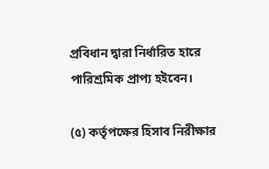প্রবিধান দ্বারা নির্ধারিত হারে পারিশ্রমিক প্রাপ্য হইবেন।

(৫) কর্তৃপক্ষের হিসাব নিরীক্ষার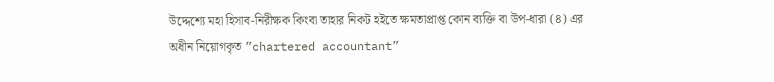উদ্দেশ্যে মহা হিসাব-নিরীক্ষক কিংবা তাহার নিকট হইতে ক্ষমতাপ্রাপ্ত কোন ব্যক্তি বা উপ-ধারা (৪) এর অধীন নিয়োগকৃত ”chartered accountant”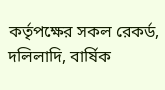কর্তৃপক্ষের সকল রেকর্ড, দলিলাদি, বার্ষিক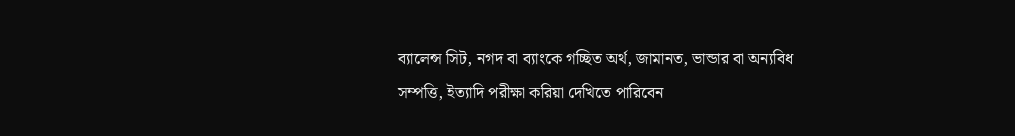ব্যালেন্স সিট, নগদ বা ব্যাংকে গচ্ছিত অর্থ, জামানত, ভান্ডার বা অন্যবিধ সম্পত্তি, ইত্যাদি পরীক্ষা করিয়া দেখিতে পারিবেন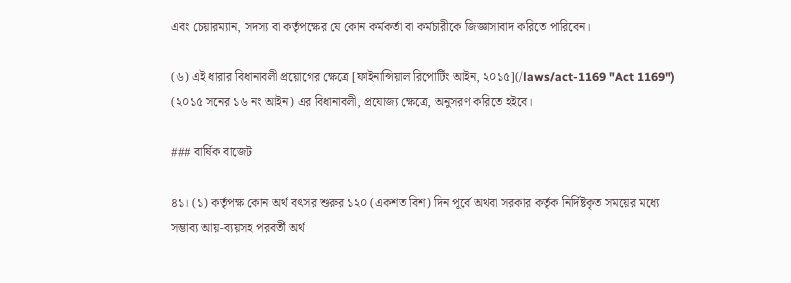এবং চেয়ারম্যান, সদস্য বা কর্তৃপক্ষের যে কোন কর্মকর্তা বা কর্মচারীকে জিজ্ঞাসাবাদ করিতে পারিবেন।

(৬) এই ধারার বিধানাবলী প্রয়োগের ক্ষেত্রে [ফাইনান্সিয়াল রিপোর্টিং আইন, ২০১৫](/laws/act-1169 "Act 1169") (২০১৫ সনের ১৬ নং আইন) এর বিধানাবলী, প্রযোজ্য ক্ষেত্রে, অনুসরণ করিতে হইবে।

### বার্ষিক বাজেট

৪১। (১) কর্তৃপক্ষ কোন অর্থ বৎসর শুরুর ১২০ (একশত বিশ) দিন পূর্বে অথবা সরকার কর্তৃক নির্দিষ্টকৃত সময়ের মধ্যে সম্ভাব্য আয়-ব্যয়সহ পরবর্তী অর্থ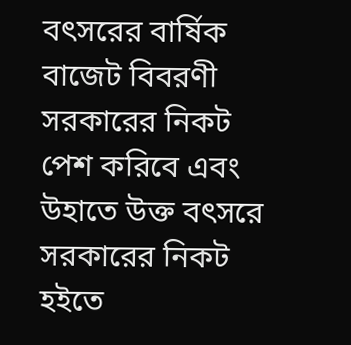বৎসরের বার্ষিক বাজেট বিবরণী সরকারের নিকট পেশ করিবে এবং উহাতে উক্ত বৎসরে সরকারের নিকট হইতে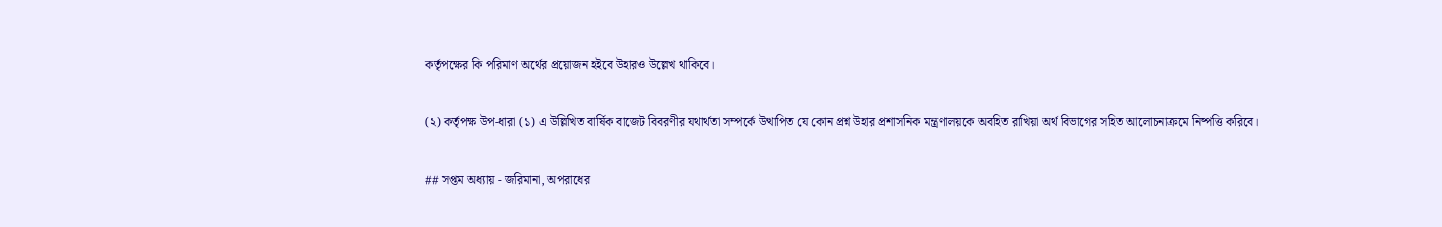কর্তৃপক্ষের কি পরিমাণ অর্থের প্রয়োজন হইবে উহারও উল্লেখ থাকিবে।

(২) কর্তৃপক্ষ উপ-ধারা (১) এ উল্লিখিত বার্ষিক বাজেট বিবরণীর যথার্থতা সম্পর্কে উত্থাপিত যে কোন প্রশ্ন উহার প্রশাসনিক মন্ত্রণালয়কে অবহিত রাখিয়া অর্থ বিভাগের সহিত আলোচনাক্রমে নিষ্পত্তি করিবে।

## সপ্তম অধ্যায় - জরিমানা, অপরাধের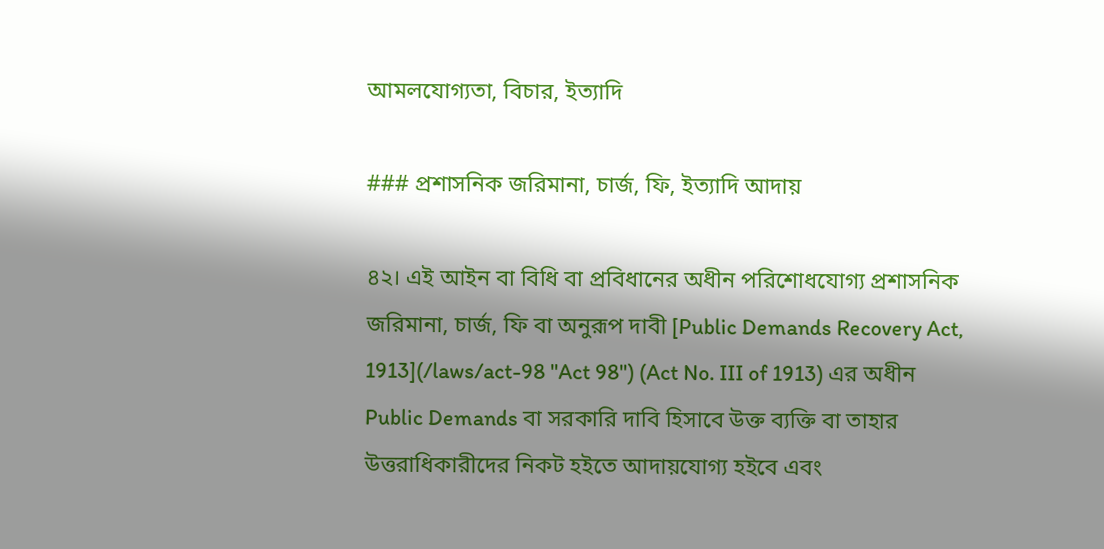আমলযোগ্যতা, বিচার, ইত্যাদি

### প্রশাসনিক জরিমানা, চার্জ, ফি, ইত্যাদি আদায়

৪২। এই আইন বা বিধি বা প্রবিধানের অধীন পরিশোধযোগ্য প্রশাসনিক জরিমানা, চার্জ, ফি বা অনুরূপ দাবী [Public Demands Recovery Act, 1913](/laws/act-98 "Act 98") (Act No. III of 1913) এর অধীন Public Demands বা সরকারি দাবি হিসাবে উক্ত ব্যক্তি বা তাহার উত্তরাধিকারীদের নিকট হইতে আদায়যোগ্য হইবে এবং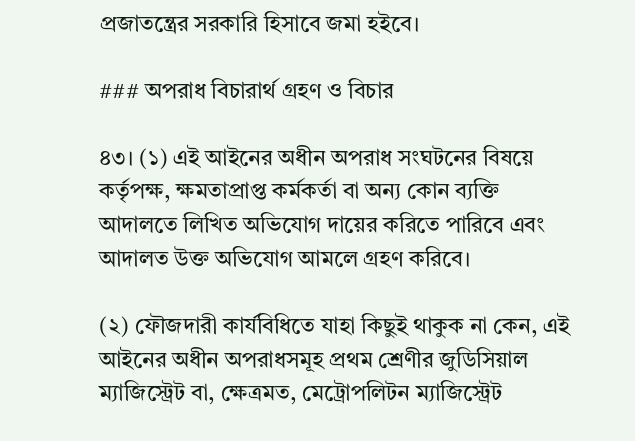প্রজাতন্ত্রের সরকারি হিসাবে জমা হইবে।

### অপরাধ বিচারার্থ গ্রহণ ও বিচার

৪৩। (১) এই আইনের অধীন অপরাধ সংঘটনের বিষয়ে কর্তৃপক্ষ, ক্ষমতাপ্রাপ্ত কর্মকর্তা বা অন্য কোন ব্যক্তি আদালতে লিখিত অভিযোগ দায়ের করিতে পারিবে এবং আদালত উক্ত অভিযোগ আমলে গ্রহণ করিবে।

(২) ফৌজদারী কার্যবিধিতে যাহা কিছুই থাকুক না কেন, এই আইনের অধীন অপরাধসমূহ প্রথম শ্রেণীর জুডিসিয়াল ম্যাজিস্ট্রেট বা, ক্ষেত্রমত, মেট্রোপলিটন ম্যাজিস্ট্রেট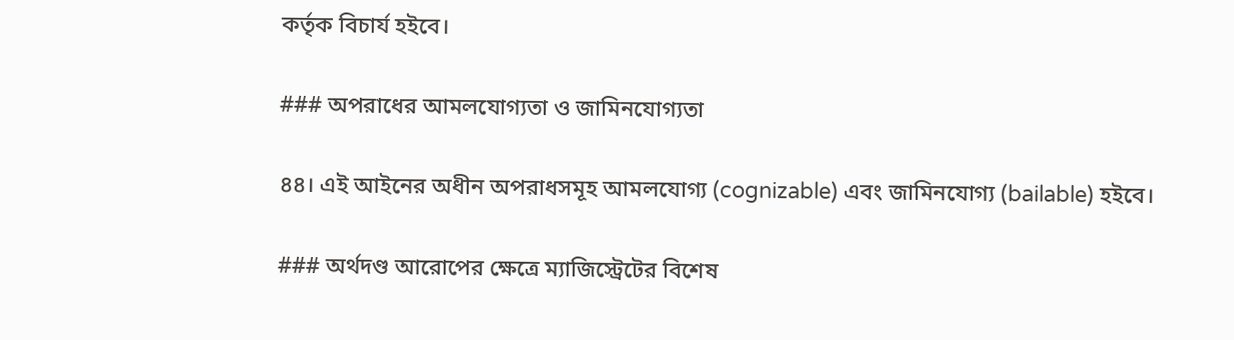কর্তৃক বিচার্য হইবে।

### অপরাধের আমলযোগ্যতা ও জামিনযোগ্যতা

৪৪। এই আইনের অধীন অপরাধসমূহ আমলযোগ্য (cognizable) এবং জামিনযোগ্য (bailable) হইবে।

### অর্থদণ্ড আরোপের ক্ষেত্রে ম্যাজিস্ট্রেটের বিশেষ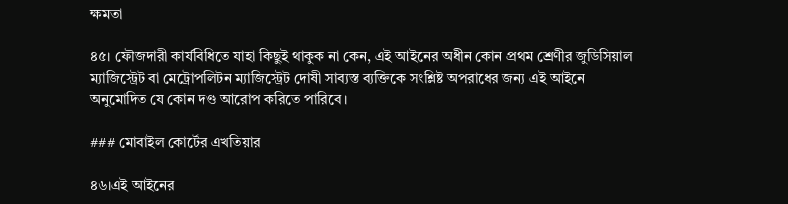ক্ষমতা

৪৫। ফৌজদারী কার্যবিধিতে যাহা কিছুই থাকুক না কেন, এই আইনের অধীন কোন প্রথম শ্রেণীর জুডিসিয়াল ম্যাজিস্ট্রেট বা মেট্রোপলিটন ম্যাজিস্ট্রেট দোষী সাব্যস্ত ব্যক্তিকে সংশ্লিষ্ট অপরাধের জন্য এই আইনে অনুমোদিত যে কোন দণ্ড আরোপ করিতে পারিবে।

### মোবাইল কোর্টের এখতিয়ার

৪৬।এই আইনের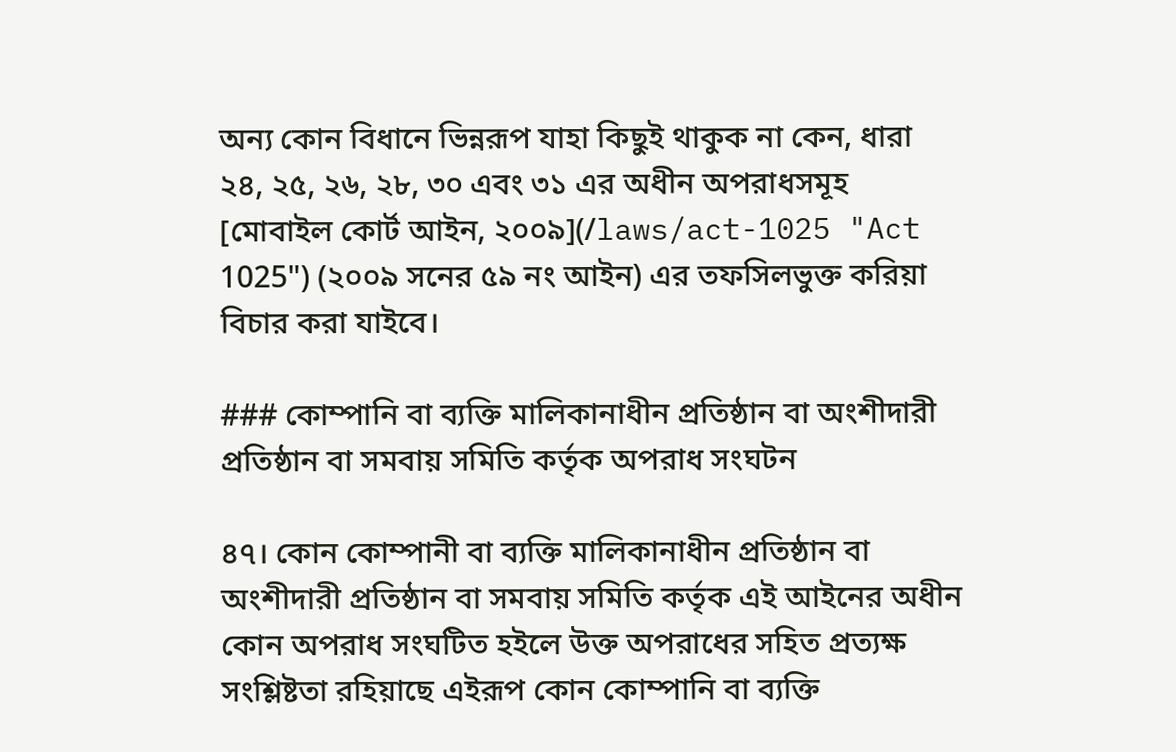অন্য কোন বিধানে ভিন্নরূপ যাহা কিছুই থাকুক না কেন, ধারা ২৪, ২৫, ২৬, ২৮, ৩০ এবং ৩১ এর অধীন অপরাধসমূহ [মোবাইল কোর্ট আইন, ২০০৯](/laws/act-1025 "Act 1025") (২০০৯ সনের ৫৯ নং আইন) এর তফসিলভুক্ত করিয়া বিচার করা যাইবে।

### কোম্পানি বা ব্যক্তি মালিকানাধীন প্রতিষ্ঠান বা অংশীদারী প্রতিষ্ঠান বা সমবায় সমিতি কর্তৃক অপরাধ সংঘটন

৪৭। কোন কোম্পানী বা ব্যক্তি মালিকানাধীন প্রতিষ্ঠান বা অংশীদারী প্রতিষ্ঠান বা সমবায় সমিতি কর্তৃক এই আইনের অধীন কোন অপরাধ সংঘটিত হইলে উক্ত অপরাধের সহিত প্রত্যক্ষ সংশ্লিষ্টতা রহিয়াছে এইরূপ কোন কোম্পানি বা ব্যক্তি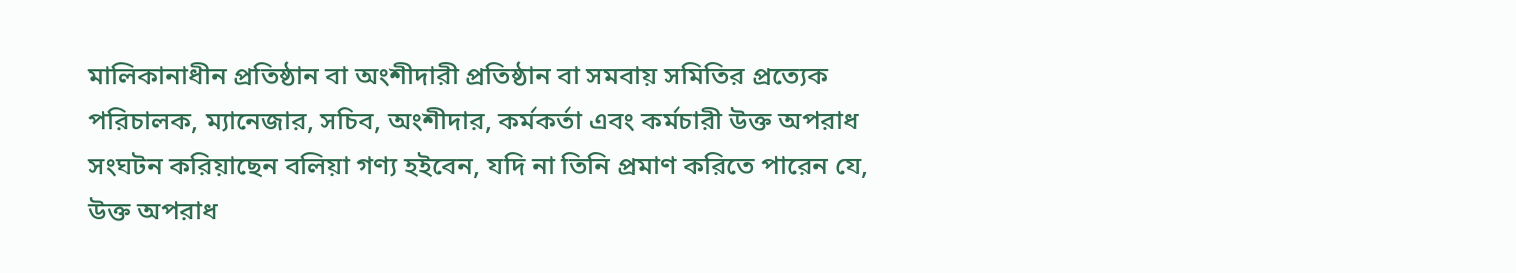মালিকানাধীন প্রতিষ্ঠান বা অংশীদারী প্রতিষ্ঠান বা সমবায় সমিতির প্রত্যেক পরিচালক, ম্যানেজার, সচিব, অংশীদার, কর্মকর্তা এবং কর্মচারী উক্ত অপরাধ সংঘটন করিয়াছেন বলিয়া গণ্য হইবেন, যদি না তিনি প্রমাণ করিতে পারেন যে, উক্ত অপরাধ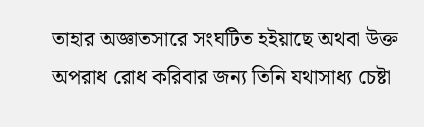তাহার অজ্ঞাতসারে সংঘটিত হইয়াছে অথবা উক্ত অপরাধ রোধ করিবার জন্য তিনি যথাসাধ্য চেষ্টা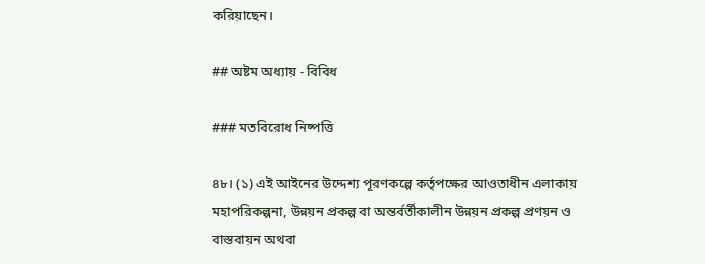করিয়াছেন।

## অষ্টম অধ্যায় - বিবিধ

### মতবিরোধ নিষ্পত্তি

৪৮। (১) এই আইনের উদ্দেশ্য পূরণকল্পে কর্তৃপক্ষের আওতাধীন এলাকায় মহাপরিকল্পনা, উন্নয়ন প্রকল্প বা অন্তর্বর্তীকালীন উন্নয়ন প্রকল্প প্রণয়ন ও বাস্তবায়ন অথবা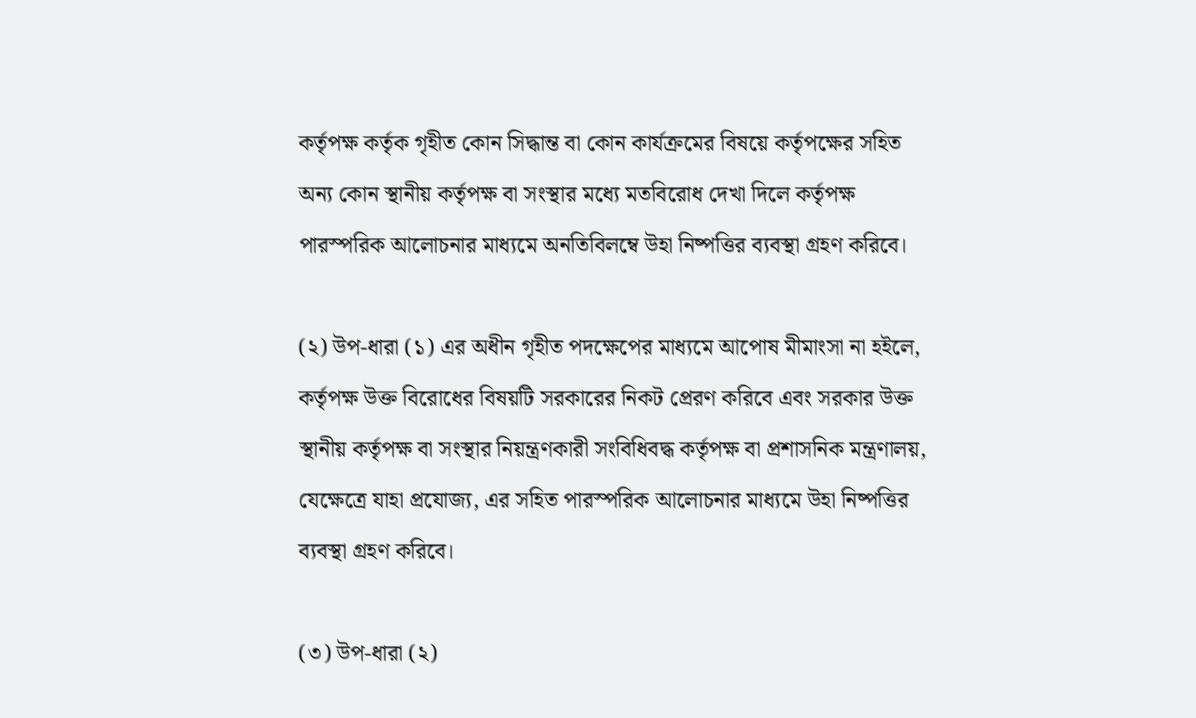কর্তৃপক্ষ কর্তৃক গৃহীত কোন সিদ্ধান্ত বা কোন কার্যক্রমের বিষয়ে কর্তৃপক্ষের সহিত অন্য কোন স্থানীয় কর্তৃপক্ষ বা সংস্থার মধ্যে মতবিরোধ দেখা দিলে কর্তৃপক্ষ পারস্পরিক আলোচনার মাধ্যমে অনতিবিলম্বে উহা নিষ্পত্তির ব্যবস্থা গ্রহণ করিবে।

(২) উপ-ধারা (১) এর অধীন গৃহীত পদক্ষেপের মাধ্যমে আপোষ মীমাংসা না হইলে, কর্তৃপক্ষ উক্ত বিরোধের বিষয়টি সরকারের নিকট প্রেরণ করিবে এবং সরকার উক্ত স্থানীয় কর্তৃপক্ষ বা সংস্থার নিয়ন্ত্রণকারী সংবিধিবদ্ধ কর্তৃপক্ষ বা প্রশাসনিক মন্ত্রণালয়, যেক্ষেত্রে যাহা প্রযোজ্য, এর সহিত পারস্পরিক আলোচনার মাধ্যমে উহা নিষ্পত্তির ব্যবস্থা গ্রহণ করিবে।

(৩) উপ-ধারা (২)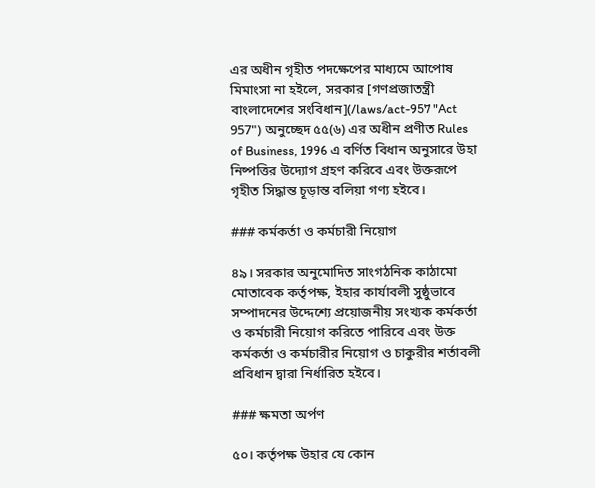এর অধীন গৃহীত পদক্ষেপের মাধ্যমে আপোষ মিমাংসা না হইলে, সরকার [গণপ্রজাতন্ত্রী বাংলাদেশের সংবিধান](/laws/act-957 "Act 957") অনুচ্ছেদ ৫৫(৬) এর অধীন প্রণীত Rules of Business, 1996 এ বর্ণিত বিধান অনুসারে উহা নিষ্পত্তির উদ্যোগ গ্রহণ করিবে এবং উক্তরূপে গৃহীত সিদ্ধান্ত চূড়ান্ত বলিয়া গণ্য হইবে।

### কর্মকর্তা ও কর্মচারী নিয়োগ

৪৯। সরকার অনুমোদিত সাংগঠনিক কাঠামো মোতাবেক কর্তৃপক্ষ, ইহার কার্যাবলী সুষ্ঠুভাবে সম্পাদনের উদ্দেশ্যে প্রয়োজনীয় সংখ্যক কর্মকর্তা ও কর্মচারী নিয়োগ করিতে পারিবে এবং উক্ত কর্মকর্তা ও কর্মচারীর নিয়োগ ও চাকুরীর শর্তাবলী প্রবিধান দ্বারা নির্ধারিত হইবে।

### ক্ষমতা অর্পণ

৫০। কর্তৃপক্ষ উহার যে কোন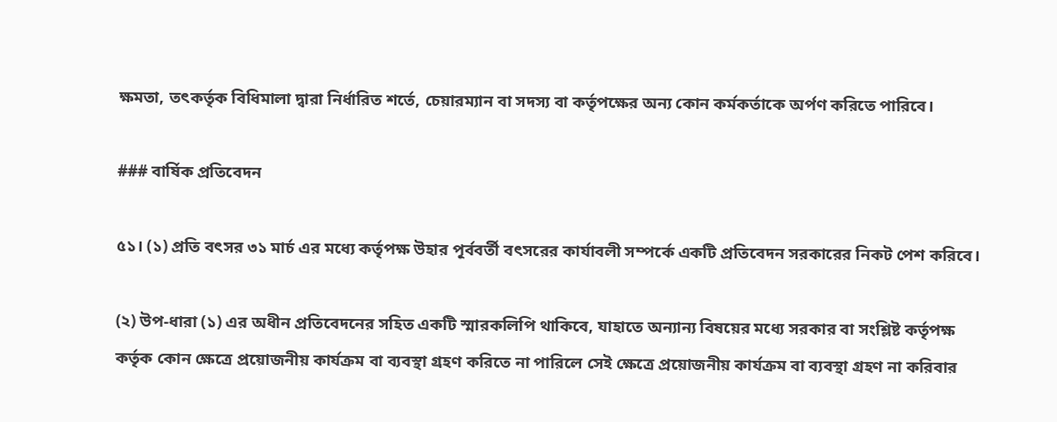ক্ষমতা, তৎকর্তৃক বিধিমালা দ্বারা নির্ধারিত শর্তে, চেয়ারম্যান বা সদস্য বা কর্তৃপক্ষের অন্য কোন কর্মকর্তাকে অর্পণ করিতে পারিবে।

### বার্ষিক প্রতিবেদন

৫১। (১) প্রতি বৎসর ৩১ মার্চ এর মধ্যে কর্তৃপক্ষ উহার পূর্ববর্তী বৎসরের কার্যাবলী সম্পর্কে একটি প্রতিবেদন সরকারের নিকট পেশ করিবে।

(২) উপ-ধারা (১) এর অধীন প্রতিবেদনের সহিত একটি স্মারকলিপি থাকিবে, যাহাতে অন্যান্য বিষয়ের মধ্যে সরকার বা সংশ্লিষ্ট কর্তৃপক্ষ কর্তৃক কোন ক্ষেত্রে প্রয়োজনীয় কার্যক্রম বা ব্যবস্থা গ্রহণ করিতে না পারিলে সেই ক্ষেত্রে প্রয়োজনীয় কার্যক্রম বা ব্যবস্থা গ্রহণ না করিবার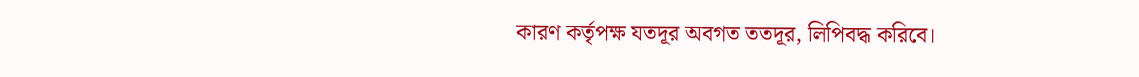কারণ কর্তৃপক্ষ যতদূর অবগত ততদূর, লিপিবদ্ধ করিবে।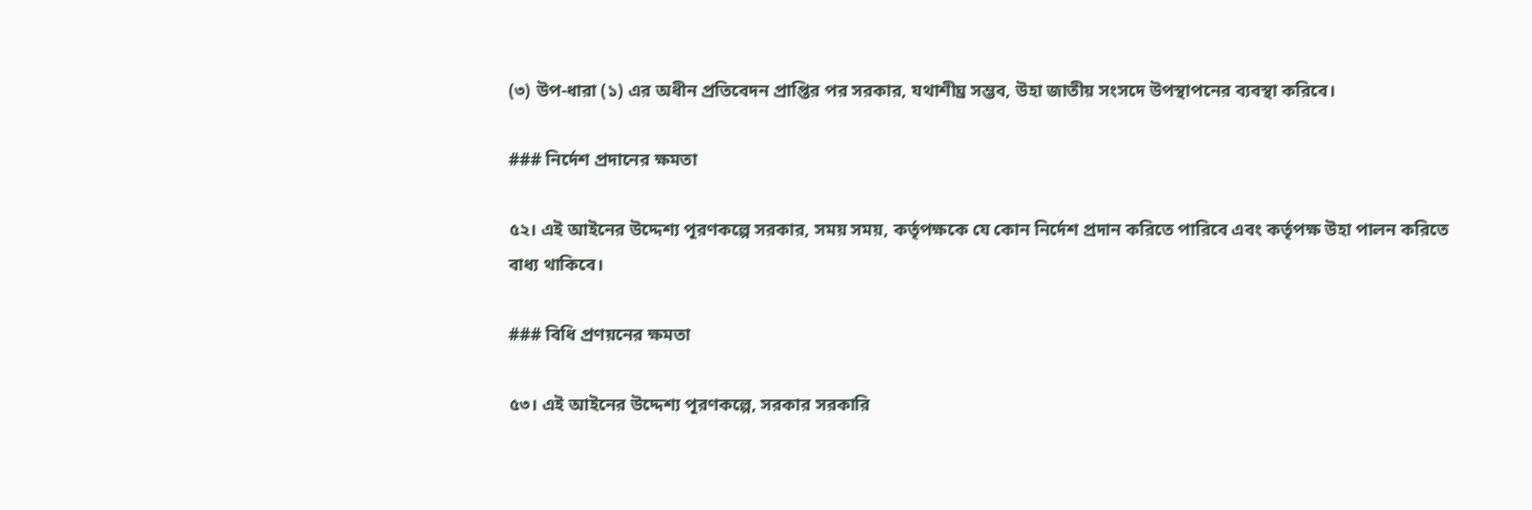(৩) উপ-ধারা (১) এর অধীন প্রতিবেদন প্রাপ্তির পর সরকার, যথাশীঘ্র সম্ভব, উহা জাতীয় সংসদে উপস্থাপনের ব্যবস্থা করিবে।

### নির্দেশ প্রদানের ক্ষমতা

৫২। এই আইনের উদ্দেশ্য পূরণকল্পে সরকার, সময় সময়, কর্তৃপক্ষকে যে কোন নির্দেশ প্রদান করিতে পারিবে এবং কর্তৃপক্ষ উহা পালন করিতে বাধ্য থাকিবে।

### বিধি প্রণয়নের ক্ষমতা

৫৩। এই আইনের উদ্দেশ্য পূরণকল্পে, সরকার সরকারি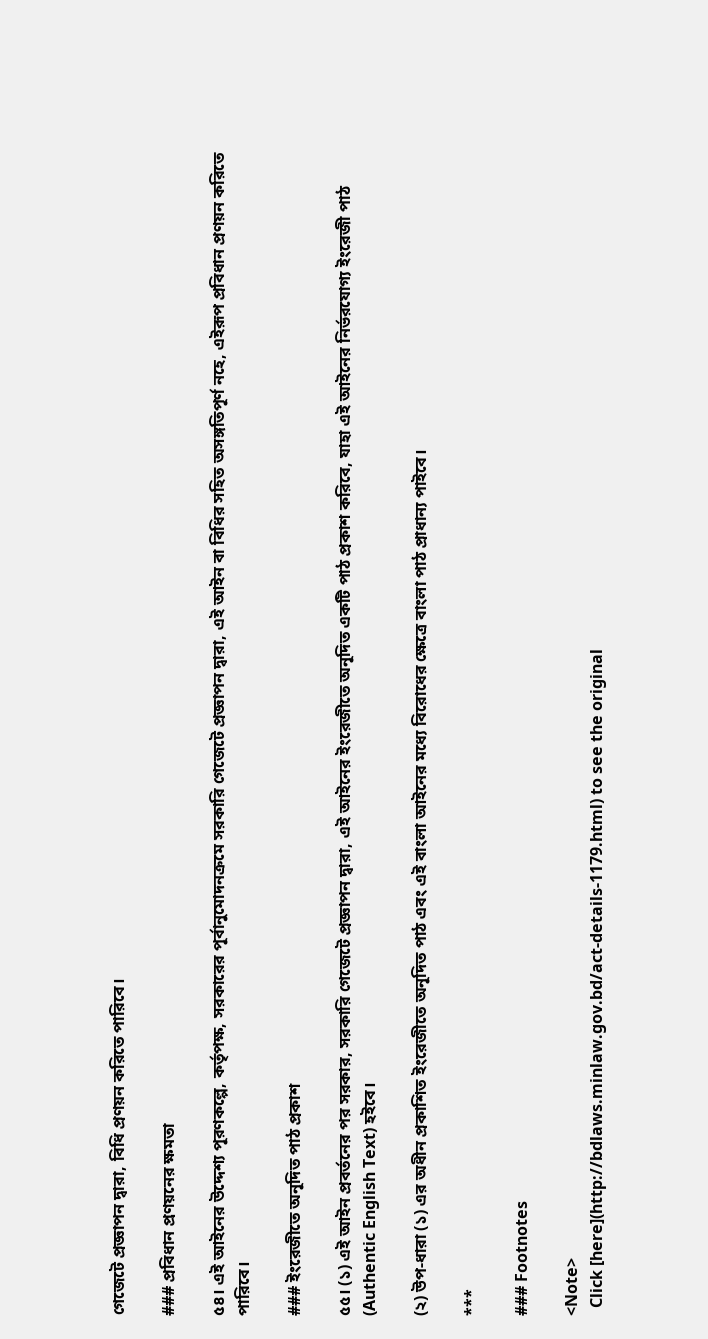গেজেটে প্রজ্ঞাপন দ্বারা, বিধি প্রণয়ন করিতে পারিবে।

### প্রবিধান প্রণয়নের ক্ষমতা

৫৪। এই আইনের উদ্দেশ্য পূরণকল্পে, কর্তৃপক্ষ, সরকারের পূর্বানুমোদনক্রমে সরকারি গেজেটে প্রজ্ঞাপন দ্বারা, এই আইন বা বিধির সহিত অসঙ্গতিপূর্ণ নহে, এইরূপ প্রবিধান প্রণয়ন করিতে পারিবে।

### ইংরেজীতে অনূদিত পাঠ প্রকাশ

৫৫। (১) এই আইন প্রবর্তনের পর সরকার, সরকারি গেজেটে প্রজ্ঞাপন দ্বারা, এই আইনের ইংরেজীতে অনূদিত একটি পাঠ প্রকাশ করিবে, যাহা এই আইনের নির্ভরযোগ্য ইংরেজী পাঠ (Authentic English Text) হইবে।

(২) উপ-ধারা (১) এর অধীন প্রকাশিত ইংরেজীতে অনূদিত পাঠ এবং এই বাংলা আইনের মধ্যে বিরোধের ক্ষেত্রে বাংলা পাঠ প্রাধান্য পাইবে।

***

### Footnotes

<Note>
  Click [here](http://bdlaws.minlaw.gov.bd/act-details-1179.html) to see the original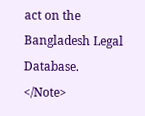act on the Bangladesh Legal Database.
</Note>